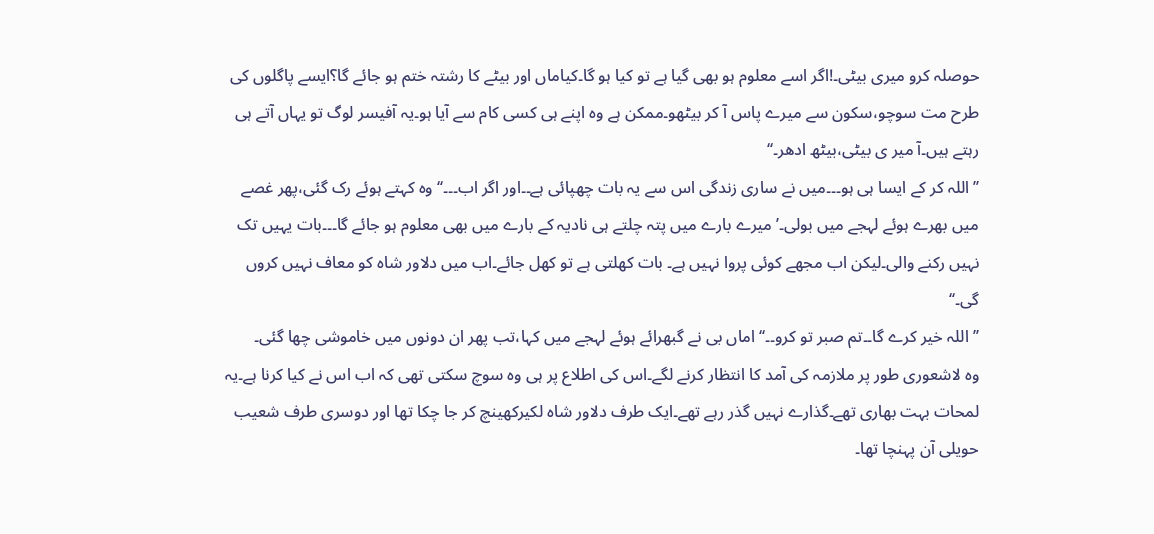حوصلہ کرو میری بیٹی۔!اگر اسے معلوم ہو بھی گیا ہے تو کیا ہو گا۔کیاماں اور بیٹے کا رشتہ ختم ہو جائے گا؟ایسے پاگلوں کی طرح مت سوچو،سکون سے میرے پاس آ کر بیٹھو۔ممکن ہے وہ اپنے ہی کسی کام سے آیا ہو۔یہ آفیسر لوگ تو یہاں آتے ہی رہتے ہیں۔آ میر ی بیٹی،بیٹھ ادھر۔‘‘
’’اللہ کر کے ایسا ہی ہو۔۔۔میں نے ساری زندگی اس سے یہ بات چھپائی ہے۔۔اور اگر اب۔۔۔‘‘وہ کہتے ہوئے رک گئی،پھر غصے میں بھرے ہوئے لہجے میں بولی۔’میرے بارے میں پتہ چلتے ہی نادیہ کے بارے میں بھی معلوم ہو جائے گا۔۔۔بات یہیں تک نہیں رکنے والی۔لیکن اب مجھے کوئی پروا نہیں ہے۔ بات کھلتی ہے تو کھل جائے۔اب میں دلاور شاہ کو معاف نہیں کروں گی۔‘‘
’’اللہ خیر کرے گا۔۔تم صبر تو کرو۔۔‘‘اماں بی نے گبھرائے ہوئے لہجے میں کہا،تب پھر ان دونوں میں خاموشی چھا گئی۔
وہ لاشعوری طور پر ملازمہ کی آمد کا انتظار کرنے لگے۔اس کی اطلاع پر ہی وہ سوچ سکتی تھی کہ اب اس نے کیا کرنا ہے۔یہ لمحات بہت بھاری تھے۔گذارے نہیں گذر رہے تھے۔ایک طرف دلاور شاہ لکیرکھینچ کر جا چکا تھا اور دوسری طرف شعیب حویلی آن پہنچا تھا۔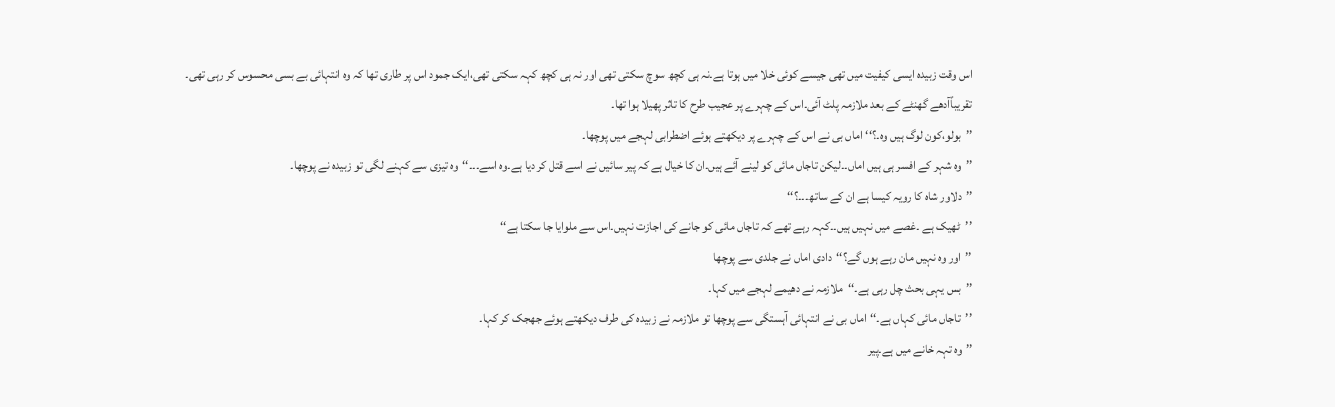اس وقت زبیدہ ایسی کیفیت میں تھی جیسے کوئی خلا میں ہوتا ہے۔نہ ہی کچھ سوچ سکتی تھی اور نہ ہی کچھ کہہ سکتی تھی،ایک جمود اس پر طاری تھا کہ وہ انتہائی بے بسی محسوس کر رہی تھی۔
تقریباًآدھے گھنٹے کے بعد ملازمہ پلٹ آئی۔اس کے چہرے پر عجیب طرح کا تاثر پھیلا ہوا تھا۔
’’بولو،کون لوگ ہیں وہ۔؟‘‘اماں بی نے اس کے چہرے پر دیکھتے ہوئے اضطرابی لہجے میں پوچھا۔
’’وہ شہر کے افسر ہی ہیں اماں۔۔لیکن تاجاں مائی کو لینے آئے ہیں۔ان کا خیال ہے کہ پیر سائیں نے اسے قتل کر دیا ہے۔وہ اسے۔۔۔‘‘وہ تیزی سے کہنے لگی تو زبیدہ نے پوچھا۔
’’دلاور شاہ کا رویہ کیسا ہے ان کے ساتھ۔۔۔؟‘‘
’’ٹھیک ہے ۔غصے میں نہیں ہیں۔۔کہہ رہے تھے کہ تاجاں مائی کو جانے کی اجازت نہیں۔اس سے ملوایا جا سکتا ہے‘‘
’’اور وہ نہیں مان رہے ہوں گے؟‘‘دادی اماں نے جلدی سے پوچھا
’’بس یہی بحث چل رہی ہے۔‘‘ملازمہ نے دھیمے لہجے میں کہا۔
’’تاجاں مائی کہاں ہے۔‘‘اماں بی نے انتہائی آہستگی سے پوچھا تو ملازمہ نے زبیدہ کی طرف دیکھتے ہوئے جھجک کر کہا۔
’’وہ تہہ خانے میں ہے۔پیر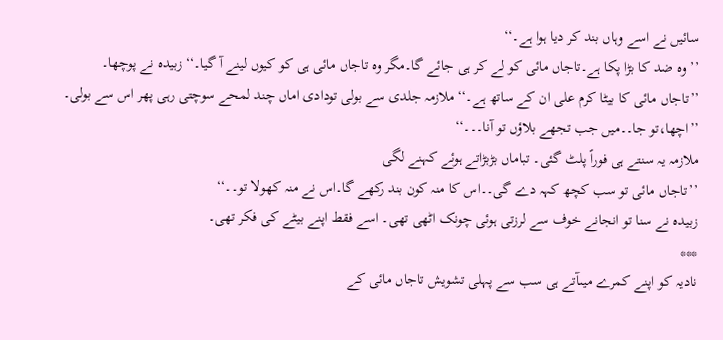سائیں نے اسے وہاں بند کر دیا ہوا ہے۔‘‘
’’وہ ضد کا بڑا پکا ہے۔تاجاں مائی کو لے کر ہی جائے گا۔مگر وہ تاجاں مائی ہی کو کیوں لینے آ گیا۔‘‘زبیدہ نے پوچھا۔
’’تاجاں مائی کا بیٹا کرم علی ان کے ساتھ ہے۔‘‘ملازمہ جلدی سے بولی تودادی اماں چند لمحے سوچتی رہی پھر اس سے بولی۔
’’اچھا،تو جا۔۔میں جب تجھے بلاؤں تو آنا۔۔۔‘‘
ملازمہ یہ سنتے ہی فوراً پلٹ گئی۔ تباماں بڑبڑاتے ہوئے کہنے لگی
’’تاجاں مائی تو سب کچھ کہہ دے گی۔۔اس کا منہ کون بند رکھے گا۔اس نے منہ کھولا تو۔۔‘‘
زبیدہ نے سنا تو انجانے خوف سے لرزتی ہوئی چونک اٹھی تھی۔ اسے فقط اپنے بیٹے کی فکر تھی۔
***
نادیہ کو اپنے کمرے میںآتے ہی سب سے پہلی تشویش تاجاں مائی کے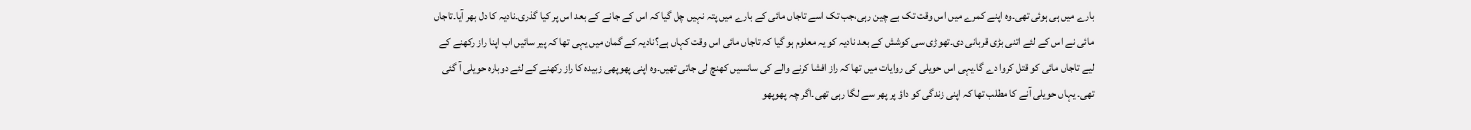بارے میں ہی ہوئی تھی۔وہ اپنے کمرے میں اس وقت تک بے چین رہی،جب تک اسے تاجاں مائی کے بارے میں پتہ نہیں چل گیا کہ اس کے جانے کے بعد اس پر کیا گذری۔نادیہ کا دل بھر آیا۔تاجاں مائی نے اس کے لئے اتنی بڑی قربانی دی۔تھوڑی سی کوشش کے بعد نادیہ کو یہ معلوم ہو گیا کہ تاجاں مائی اس وقت کہاں ہے؟نادیہ کے گمان میں یہی تھا کہ پیر سائیں اب اپنا راز رکھنے کے لیے تاجاں مائی کو قتل کروا دے گا۔یہی اس حویلی کی روایات میں تھا کہ راز افشا کرنے والے کی سانسیں کھنچ لی جاتی تھیں۔وہ اپنی پھوپھی زبیدہ کا راز رکھنے کے لئے دوبارہ حویلی آ گئی تھی۔ یہاں حویلی آنے کا مطلب تھا کہ اپنی زندگی کو داؤ پر پھر سے لگا رہی تھی۔اگر چہ پھوپھو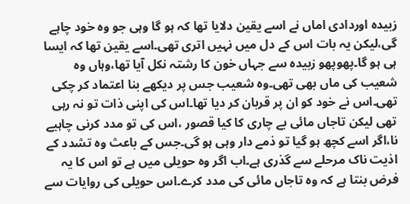زبیدہ اوردادی اماں نے اسے یقین دلایا تھا کہ ہو گا وہی جو وہ خود چاہے گی،لیکن یہ بات اس کے دل میں نہیں اتری تھی۔اسے یقین تھا کہ ایسا ہی ہو گا۔پھوپھو زبیدہ سے جہاں خون کا رشتہ نکل آیا تھا،وہاں وہ شعیب کی ماں بھی تھی۔وہ شعیب جس پر دیکھے بنا اعتماد کر چکی تھی۔اس نے خود کو ان پر قربان کر دیا تھا۔اس کی اپنی ذات تو نہ رہی تھی لیکن تاجاں مائی بے چاری کا کیا قصور ،اس کی تو مدد کرنی چاہیے نا،اگر اسے کچھ ہو گیا تو ذمے دار وہی ہو گی۔جس کے باعث وہ تشدد کے اذیت ناک مرحلے سے گذری ہے۔اب اگر وہ حویلی میں ہے تو اس کا یہ فرض بنتا ہے کہ وہ تاجاں مائی کی مدد کرے۔اس حویلی کی روایات سے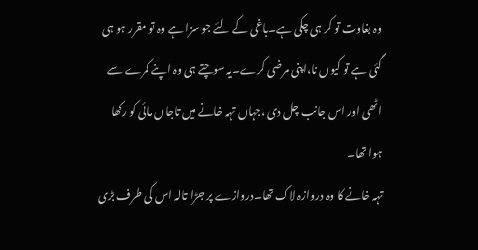وہ بغاوت تو کر ہی چکی ہے۔باغی کے لئے جو سزا ہے وہ تو مقرر ہو ہی گئی ہے تو کیوں نا،اپنی مرضی کرے۔یہ سوچتے ہی وہ اپنے کمرے سے اٹھی اور اس جانب چل دی ،جہاں تہہ خانے میں تاجاں مائی کو رکھا ہوا تھا۔
تہہ خانے کا وہ دروازہ لاک تھا۔دروازے پر جڑا تالہ اس کی طرف بڑی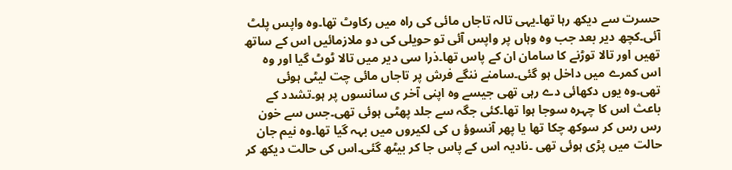حسرت سے دیکھ رہا تھا۔یہی تالہ تاجاں مائی کی راہ میں رکاوٹ تھا۔وہ واپس پلٹ آئی۔کچھ دیر بعد جب وہ وہاں پر واپس آئی تو حویلی کی دو ملازمائیں اس کے ساتھ تھیں اور تالا توڑنے کا سامان ان کے پاس تھا۔ذرا سی دیر میں تالا ٹوٹ گیا اور وہ اس کمرے میں داخل ہو گئی۔سامنے ننگے فرش پر تاجاں مائی چت لیٹی ہوئی تھی۔وہ یوں دکھائی دے رہی تھی جیسے وہ اپنی آخر ی سانسوں پر ہو۔تشدد کے باعث اس کا چہرہ سوجا ہوا تھا۔کئی جگہ سے جلد پھٹی ہوئی تھی۔جس سے خون رس رس کر سوکھ چکا تھا یا پھر آنسوؤ ں کی لکیروں میں بہہ گیا تھا۔وہ نیم جان حالت میں پڑی ہوئی تھی ۔نادیہ اس کے پاس جا کر بیٹھ گئی۔اس کی حالت دیکھ کر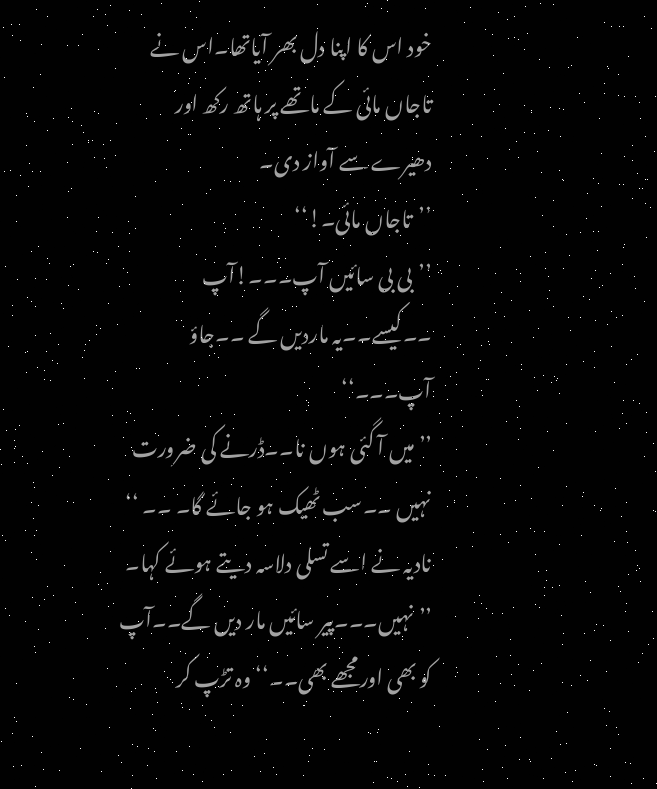خود اس کا اپنا دل بھر آیاتھا۔اس نے تاجاں مائی کے ماتھے پر ہاتھ رکھ اور دھیرے سے آواز دی۔
’’تاجاں مائی۔!‘‘
’’بی بی سائیں آپ۔۔۔!آپ ۔۔کیسے۔۔یہ ماردیں گے ۔۔جاؤ آپ۔۔۔‘‘
’’میں آ گئی ہوں نا۔۔ڈرنے کی ضرورت نہیں ۔۔سب ٹھیک ہو جائے گا۔ ۔۔ ‘‘ نادیہ نے اسے تسلی دلاسہ دیتے ہوئے کہا۔
’’نہیں۔۔۔پیر سائیں مار دیں گے۔۔آپ کو بھی اورمجھے بھی۔۔‘‘وہ تڑپ کر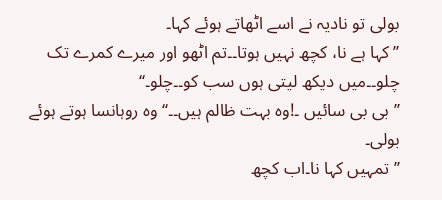بولی تو نادیہ نے اسے اٹھاتے ہوئے کہا۔
’’کہا ہے نا، کچھ نہیں ہوتا۔۔تم اٹھو اور میرے کمرے تک چلو۔۔میں دیکھ لیتی ہوں سب کو۔۔چلو۔‘‘
’’بی بی سائیں ۔!وہ بہت ظالم ہیں۔۔‘‘وہ روہانسا ہوتے ہوئے بولی۔
’’تمہیں کہا نا۔اب کچھ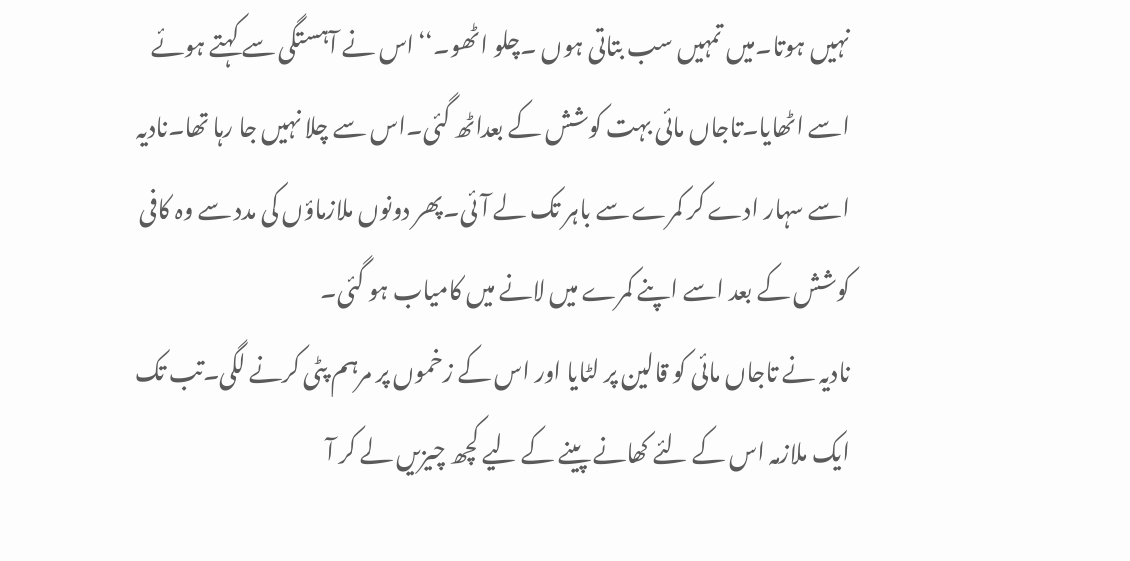نہیں ہوتا۔میں تمہیں سب بتاتی ہوں ۔چلو اٹھو۔‘‘اس نے آہستگی سے کہتے ہوئے اسے اٹھایا۔تاجاں مائی بہت کوشش کے بعداٹھ گئی۔اس سے چلا نہیں جا رہا تھا۔نادیہ اسے سہار ادے کر کمرے سے باہر تک لے آئی۔پھر دونوں ملازماؤں کی مدد سے وہ کافی کوشش کے بعد اسے اپنے کمرے میں لانے میں کامیاب ہو گئی۔
نادیہ نے تاجاں مائی کو قالین پر لٹایا اور اس کے زخموں پر مرہم پٹی کرنے لگی۔تب تک ایک ملازمہ اس کے لئے کھانے پینے کے لیے کچھ چیزیں لے کر آ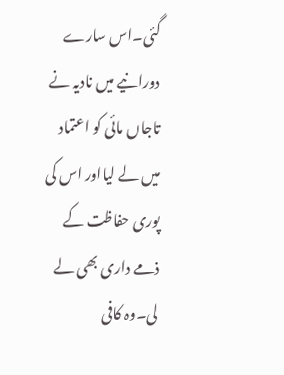گئی۔اس سارے دورانیے میں نادیہ نے تاجاں مائی کو اعتماد میں لے لیااور اس کی پوری حفاظت کے ذمے داری بھی لے لی۔وہ کافی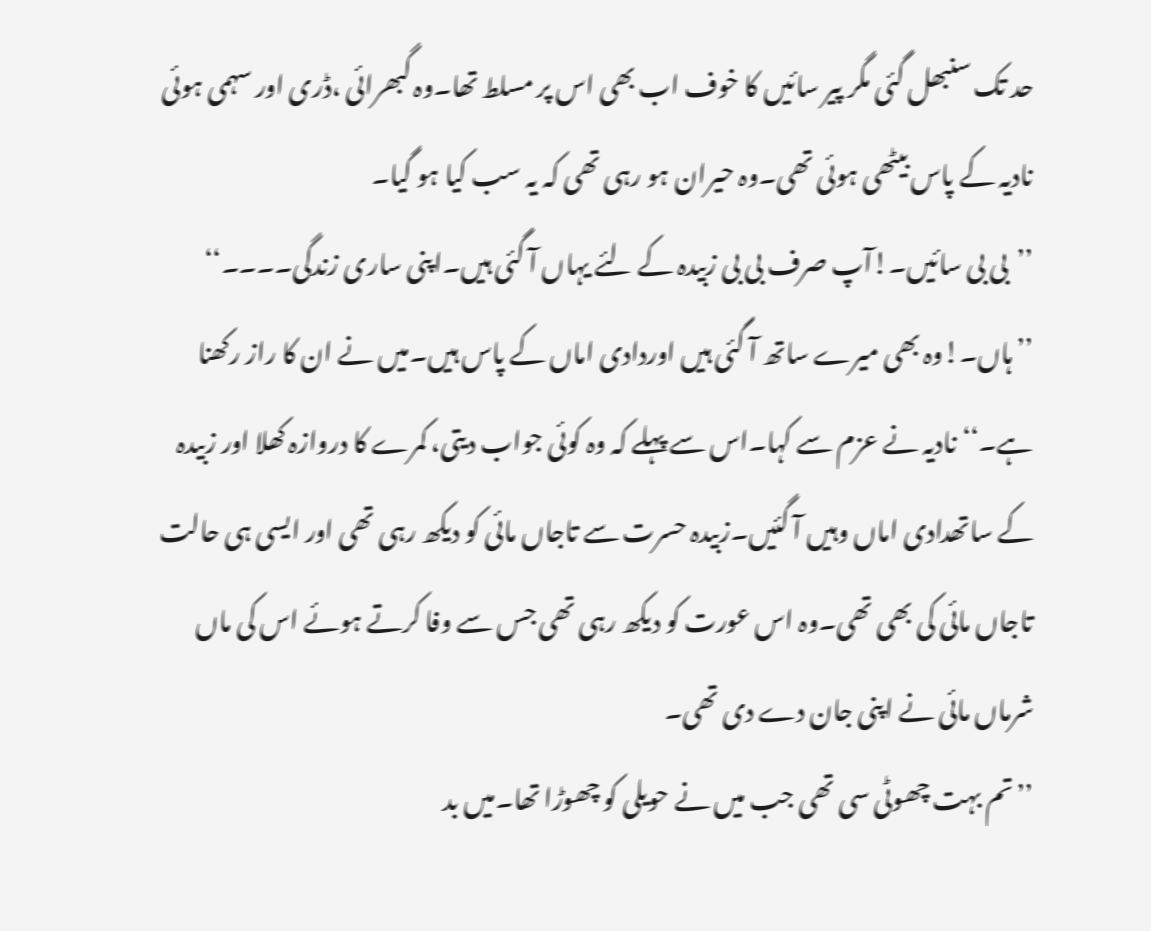حد تک سنبھل گئی مگر پیر سائیں کا خوف اب بھی اس پر مسلط تھا۔وہ گبھرائی ،ڈری اور سہمی ہوئی نادیہ کے پاس بیٹھی ہوئی تھی۔وہ حیران ہو رہی تھی کہ یہ سب کیا ہو گیا۔
’’بی بی سائیں۔!آپ صرف بی بی زبیدہ کے لئے یہاں آ گئی ہیں۔اپنی ساری زندگی۔۔۔۔‘‘
’’ہاں۔!وہ بھی میرے ساتھ آ گئی ہیں اوردادی اماں کے پاس ہیں۔میں نے ان کا راز رکھنا ہے۔‘‘نادیہ نے عزم سے کہا۔اس سے پہلے کہ وہ کوئی جواب دیتی، کمرے کا دروازہ کھلا اور زبیدہ کے ساتھدادی اماں وہیں آ گئیں۔زبیدہ حسرت سے تاجاں مائی کو دیکھ رہی تھی اور ایسی ہی حالت تاجاں مائی کی بھی تھی۔وہ اس عورت کو دیکھ رہی تھی جس سے وفا کرتے ہوئے اس کی ماں شرماں مائی نے اپنی جان دے دی تھی۔
’’تم بہت چھوٹی سی تھی جب میں نے حویلی کو چھوڑا تھا۔میں بد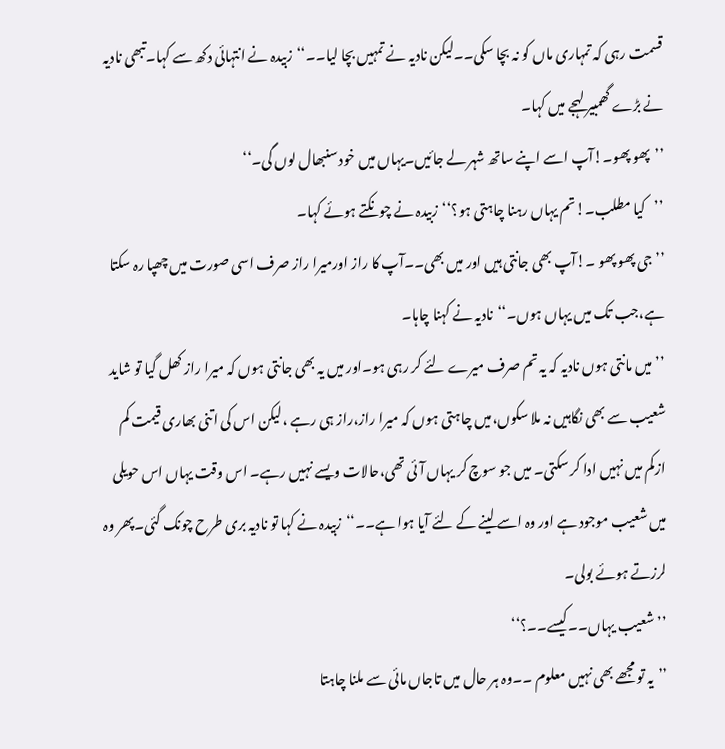قسمت رہی کہ تمہاری ماں کو نہ بچا سکی۔۔لیکن نادیہ نے تمہیں بچا لیا۔۔‘‘زبیدہ نے انتہائی دکھ سے کہا۔تبھی نادیہ نے بڑے گھمبیر لہجے میں کہا۔
’’پھو پھو۔!آپ اسے اپنے ساتھ شہر لے جائیں۔یہاں میں خود سنبھال لوں گی۔‘‘
’’کیا مطلب۔!تم یہاں رہنا چاہتی ہو؟‘‘زبیدہ نے چونکتے ہوئے کہا۔
’’جی پھو پھو ۔!آپ بھی جانتی ہیں اور میں بھی۔۔آپ کا راز اورمیرا راز صرف اسی صورت میں چھپا رہ سکتا ہے،جب تک میں یہاں ہوں۔‘‘نادیہ نے کہنا چاہا۔
’’میں مانتی ہوں نادیہ کہ یہ تم صرف میرے لئے کر رہی ہو۔اور میں یہ بھی جانتی ہوں کہ میرا راز کھل گیا تو شاید شعیب سے بھی نگاہیں نہ ملا سکوں،میں چاہتی ہوں کہ میرا راز،راز ہی رہے ،لیکن اس کی اتنی بھاری قیمت کم ازکم میں نہیں ادا کر سکتی۔ میں جو سوچ کر یہاں آئی تھی،حالات ویسے نہیں رہے۔ اس وقت یہاں اس حویلی میں شعیب موجود ہے اور وہ اسے لینے کے لئے آیا ہوا ہے۔۔‘‘زبیدہ نے کہا تو نادیہ بری طرح چونک گئی۔پھر وہ لرزتے ہوئے بولی۔
’’شعیب یہاں۔۔کیسے۔۔؟‘‘
’’یہ تو مجھے بھی نہیں معلوم ۔۔وہ ہر حال میں تاجاں مائی سے ملنا چاہتا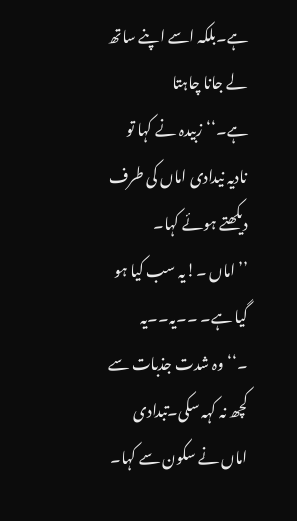ہے۔بلکہ اسے اپنے ساتھ لے جانا چاہتا ہے۔‘‘زبیدہ نے کہا تو نادیہ نیدادی اماں کی طرف دیکھتے ہوئے کہا۔
’’اماں ۔!یہ سب کیا ہو گیا ہے۔ ۔۔یہ۔۔یہ ۔‘‘وہ شدت جذبات سے کچھ نہ کہہ سکی۔تبدادی اماں نے سکون سے کہا۔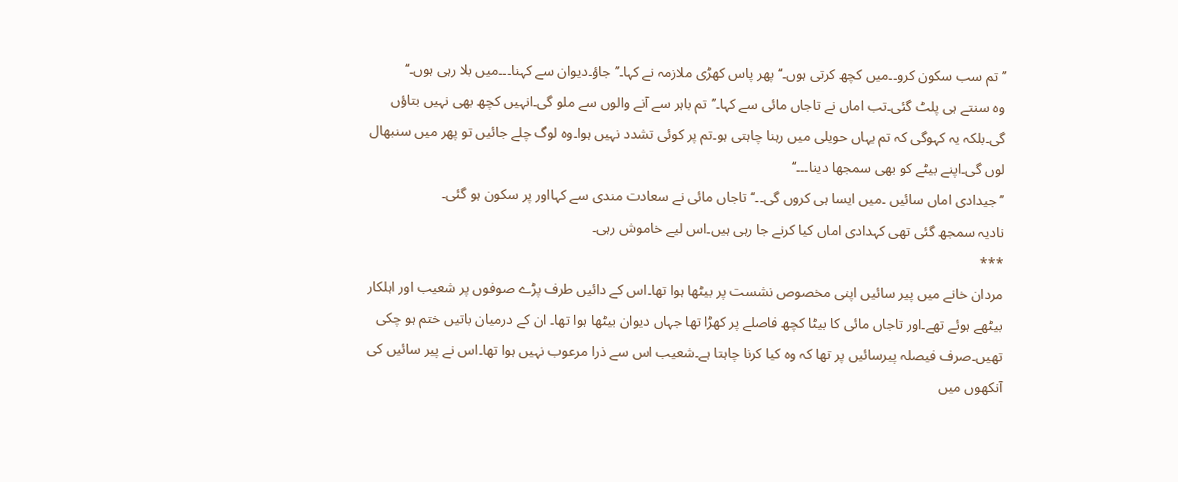’’تم سب سکون کرو۔۔میں کچھ کرتی ہوں۔‘‘پھر پاس کھڑی ملازمہ نے کہا۔’’جاؤ۔دیوان سے کہنا۔۔۔میں بلا رہی ہوں۔‘‘
وہ سنتے ہی پلٹ گئی۔تب اماں نے تاجاں مائی سے کہا۔’’تم باہر سے آنے والوں سے ملو گی۔انہیں کچھ بھی نہیں بتاؤں گی۔بلکہ یہ کہوگی کہ تم یہاں حویلی میں رہنا چاہتی ہو۔تم پر کوئی تشدد نہیں ہوا۔وہ لوگ چلے جائیں تو پھر میں سنبھال لوں گی۔اپنے بیٹے کو بھی سمجھا دینا۔۔۔‘‘
’’جیدادی اماں سائیں ۔میں ایسا ہی کروں گی۔۔‘‘تاجاں مائی نے سعادت مندی سے کہااور پر سکون ہو گئی۔
نادیہ سمجھ گئی تھی کہدادی اماں کیا کرنے جا رہی ہیں۔اس لیے خاموش رہی۔
***
مردان خانے میں پیر سائیں اپنی مخصوص نشست پر بیٹھا ہوا تھا۔اس کے دائیں طرف پڑے صوفوں پر شعیب اور اہلکار بیٹھے ہوئے تھے۔اور تاجاں مائی کا بیٹا کچھ فاصلے پر کھڑا تھا جہاں دیوان بیٹھا ہوا تھا۔ ان کے درمیان باتیں ختم ہو چکی تھیں۔صرف فیصلہ پیرسائیں پر تھا کہ وہ کیا کرنا چاہتا ہے۔شعیب اس سے ذرا مرعوب نہیں ہوا تھا۔اس نے پیر سائیں کی آنکھوں میں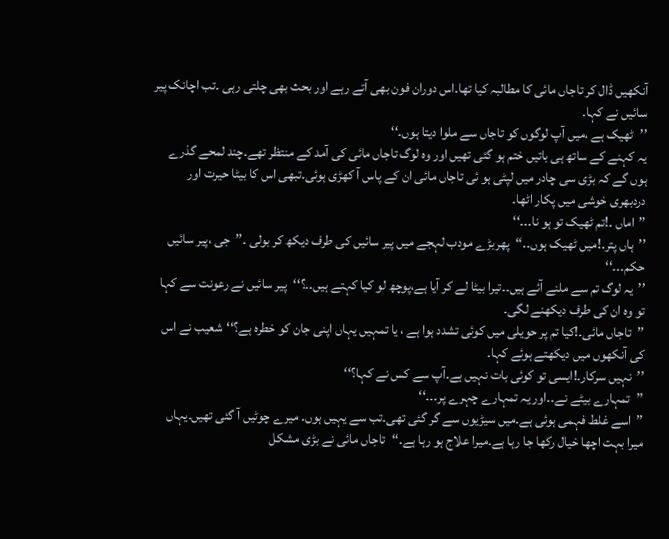آنکھیں ڈال کر تاجاں مائی کا مطالبہ کیا تھا۔اس دوران فون بھی آتے رہے اور بحث بھی چلتی رہی ۔تب اچانک پیر سائیں نے کہا۔
’’ٹھیک ہے ،میں آپ لوگوں کو تاجاں سے ملوا دیتا ہوں۔‘‘
یہ کہنے کے ساتھ ہی باتیں ختم ہو گئی تھیں اور وہ لوگ تاجاں مائی کی آمد کے منتظر تھے۔چند لمحے گذرے ہوں گے کہ بڑی سی چادر میں لپٹی ہو ئی تاجاں مائی ان کے پاس آ کھڑی ہوئی۔تبھی اس کا بیٹا حیرت اور دردبھری خوشی میں پکار اٹھا۔
’’اماں ۔!تم ٹھیک تو ہو نا۔۔۔‘‘
’’ہاں پتر۔!میں ٹھیک ہوں۔۔‘‘پھربڑے مودب لہجے میں پیر سائیں کی طرف دیکھ کر بولی ۔’’جی ،پیر سائیں حکم۔۔۔‘‘
’’یہ لوگ تم سے ملنے آئے ہیں۔۔تیرا بیٹا لے کر آیا ہے،پوچھ لو کیا کہتے ہیں۔۔؟‘‘پیر سائیں نے رعونت سے کہا تو وہ ان کی طرف دیکھنے لگی۔
’’تاجاں مائی۔!کیا تم پر حویلی میں کوئی تشدد ہوا ہے ، یا تمہیں یہاں اپنی جان کو خطرہ ہے؟‘‘شعیب نے اس کی آنکھوں میں دیکھتے ہوئے کہا۔
’’نہیں سرکار۔!ایسی تو کوئی بات نہیں ہے۔آپ سے کس نے کہا؟‘‘
’’تمہارے بیٹے نے۔۔اور یہ تمہارے چہرے پر۔۔۔‘‘
’’اسے غلط فہمی ہوئی ہے۔میں سیڑیوں سے گر گئی تھی۔تب سے یہیں ہوں۔ میرے چوٹیں آ گئی تھیں۔یہاں میرا بہت اچھا خیال رکھا جا رہا ہے۔میرا علاج ہو رہا ہے۔‘‘تاجاں مائی نے بڑی مشکل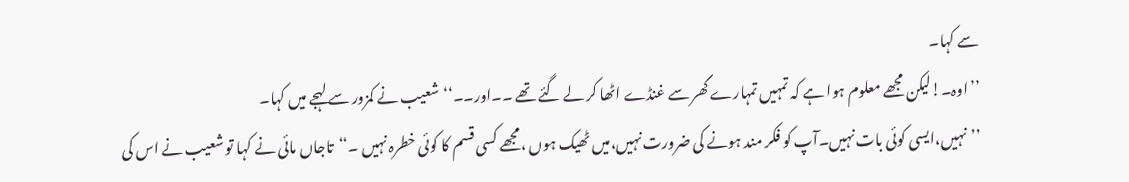سے کہا۔
’’اوہ۔!لیکن مجھے معلوم ہوا ہے کہ تمہیں تمہارے گھر سے غنڈے اٹھا کر لے گئے تھے ۔۔اور۔۔‘‘شعیب نے کمزور سے لہجے میں کہا۔
’’نہیں،ایسی کوئی بات نہیں۔آپ کو فکر مند ہونے کی ضرورت نہیں،میں ٹھیک ہوں ،مجھے کسی قسم کا کوئی خطرہ نہیں ۔‘‘تاجاں مائی نے کہا تو شعیب نے اس کی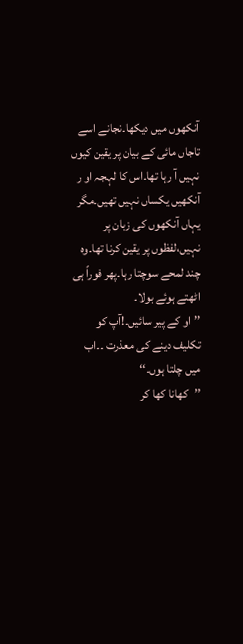آنکھوں میں دیکھا۔نجانے اسے تاجاں مائی کے بیان پر یقین کیوں نہیں آ رہا تھا۔اس کا لہجہ او ر آنکھیں یکساں نہیں تھیں۔مگر یہاں آنکھوں کی زبان پر نہیں،لفظوں پر یقین کرنا تھا۔وہ چند لمحے سوچتا رہا۔پھر فوراً ہی اٹھتے ہوئے بولا۔
’’او کے پیر سائیں۔!آپ کو تکلیف دینے کی معذرت ۔۔اب میں چلتا ہوں۔‘‘
’’کھانا کھا کر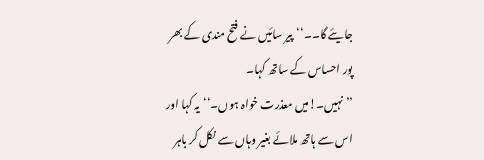جایئے گا۔۔‘‘پیر سائیں نے فتح مندی کے بھر پور احساس کے ساتھ کہا۔
’’نہیں۔!میں معذرت خواہ ہوں۔‘‘یہ کہا اور اس سے ہاتھ ملائے بغیر وہاں سے نکل کر باہر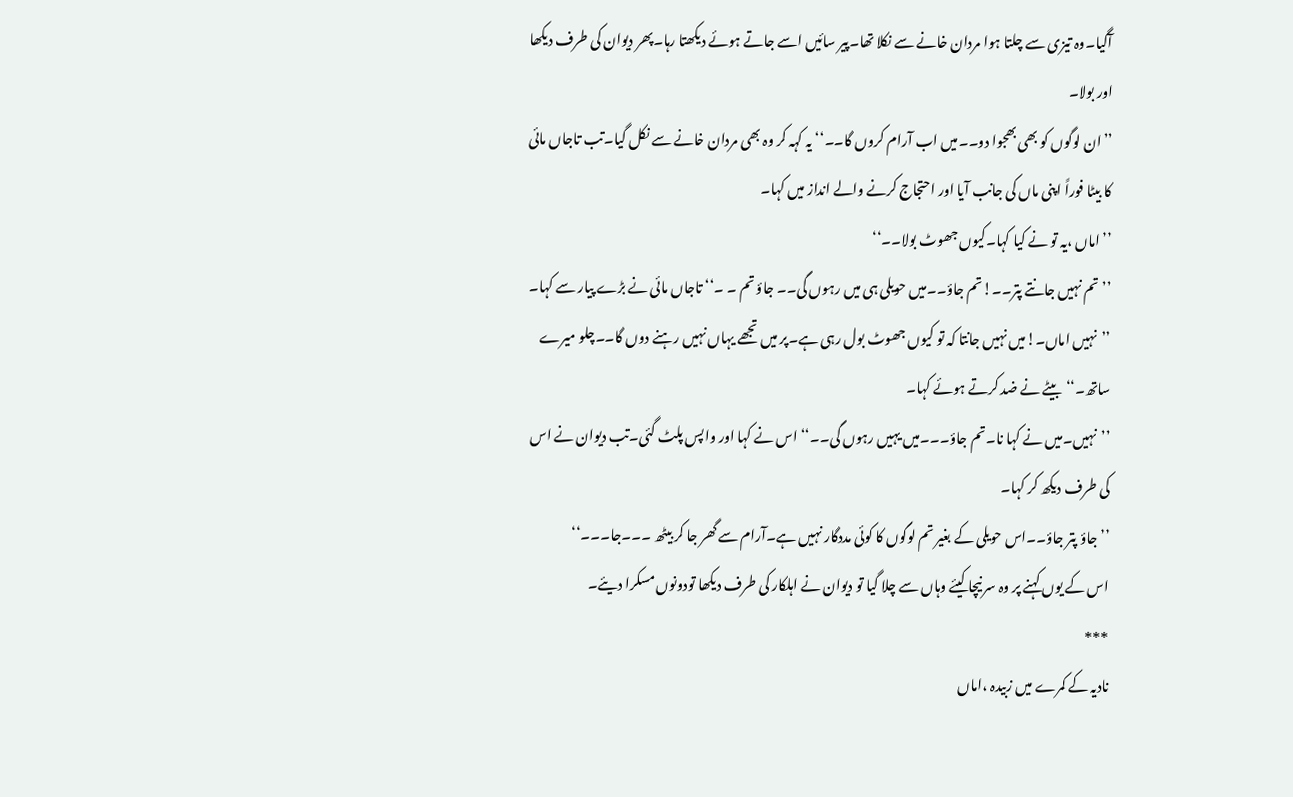آگیا۔وہ تیزی سے چلتا ہوا مردان خانے سے نکلا تھا۔پیر سائیں اسے جاتے ہوئے دیکھتا رہا۔پھر دیوان کی طرف دیکھا اور بولا۔
’’ان لوگوں کو بھی بھجوا دو۔۔میں اب آرام کروں گا۔۔‘‘ یہ کہہ کر وہ بھی مردان خانے سے نکل گیا۔تب تاجاں مائی کا بیٹا فوراً اپنی ماں کی جانب آیا اور احتجاج کرنے والے انداز میں کہا۔
’’اماں ،یہ تو نے کیا کہا۔کیوں جھوٹ بولا۔۔‘‘
’’تم نہیں جانتے پتر۔۔!تم جاؤ۔۔میں حویلی ہی میں رہوں گی۔۔ جاؤ تم ۔ ۔‘‘ تاجاں مائی نے بڑے پیار سے کہا۔
’’نہیں اماں۔!میں نہیں جانتا کہ تو کیوں جھوٹ بول رہی ہے۔پر میں تجھے یہاں نہیں رہنے دوں گا۔۔چلو میرے ساتھ۔‘‘بیٹے نے ضد کرتے ہوئے کہا۔
’’نہیں۔میں نے کہا نا۔تم جاؤ۔۔۔میں یہیں رہوں گی۔۔‘‘اس نے کہا اور واپس پلٹ گئی۔تب دیوان نے اس کی طرف دیکھ کر کہا۔
’’جاؤ پتر جاؤ۔۔اس حویلی کے بغیر تم لوگوں کا کوئی مددگار نہیں ہے۔آرام سے گھر جا کر بیٹھ ۔۔۔جا۔۔۔‘‘
اس کے یوں کہنے پر وہ سر نیچا کیئے وہاں سے چلا گیا تو دیوان نے اہلکار کی طرف دیکھا تودونوں مسکرا دیئے۔
***
نادیہ کے کمرے میں زبیدہ ،اماں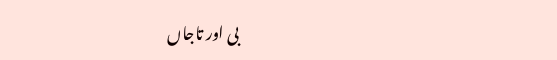بی اور تاجاں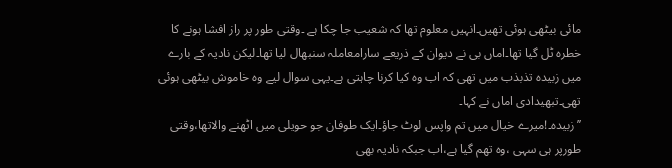مائی بیٹھی ہوئی تھیں۔انہیں معلوم تھا کہ شعیب جا چکا ہے ۔وقتی طور پر راز افشا ہونے کا خطرہ ٹل گیا تھا۔اماں بی نے دیوان کے ذریعے سارامعاملہ سنبھال لیا تھا۔لیکن نادیہ کے بارے میں زبیدہ تذبذب میں تھی کہ اب وہ کیا کرنا چاہتی ہے۔یہی سوال لیے وہ خاموش بیٹھی ہوئی تھی۔تبھیدادی اماں نے کہا۔
’’زبیدہ۔!میرے خیال میں تم واپس لوٹ جاؤ۔ایک طوفان جو حویلی میں اٹھنے والاتھا،وقتی طورپر ہی سہی ،وہ تھم گیا ہے،اب جبکہ نادیہ بھی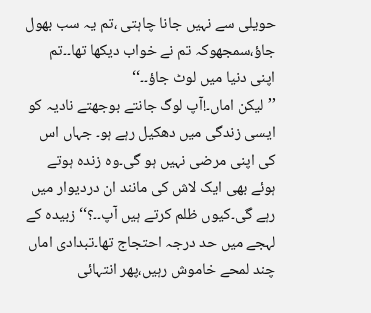حویلی سے نہیں جانا چاہتی ،تم یہ سب بھول جاؤ،سمجھوکہ تم نے خواب دیکھا تھا۔۔تم اپنی دنیا میں لوٹ جاؤ۔۔‘‘
’’لیکن اماں۔!آپ لوگ جانتے بوجھتے نادیہ کو ایسی زندگی میں دھکیل رہے ہو۔ جہاں اس کی اپنی مرضی نہیں ہو گی۔وہ زندہ ہوتے ہوئے بھی ایک لاش کی مانند ان دردیوار میں رہے گی۔کیوں ظلم کرتے ہیں آپ۔۔؟‘‘زبیدہ کے لہجے میں حد درجہ احتجاج تھا۔تبدادی اماں چند لمحے خاموش رہیں،پھر انتہائی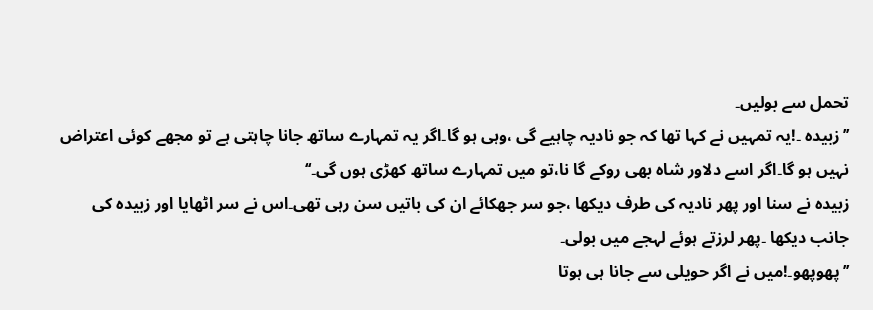تحمل سے بولیں۔
’’زبیدہ ۔!یہ تمہیں نے کہا تھا کہ جو نادیہ چاہیے گی ،وہی ہو گا۔اگر یہ تمہارے ساتھ جانا چاہتی ہے تو مجھے کوئی اعتراض نہیں ہو گا۔اگر اسے دلاور شاہ بھی روکے گا نا،تو میں تمہارے ساتھ کھڑی ہوں گی۔‘‘
زبیدہ نے سنا اور پھر نادیہ کی طرف دیکھا ،جو سر جھکائے ان کی باتیں سن رہی تھی۔اس نے سر اٹھایا اور زبیدہ کی جانب دیکھا ۔پھر لرزتے ہوئے لہجے میں بولی۔
’’پھوپھو۔!میں نے اگر حویلی سے جانا ہی ہوتا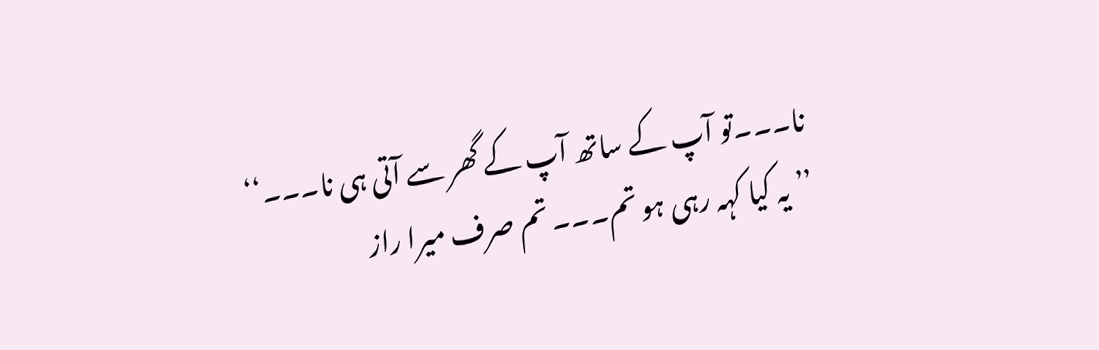نا۔۔۔تو آپ کے ساتھ آپ کے گھر سے آتی ہی نا۔۔۔‘‘
’’یہ کیا کہہ رہی ہو تم۔۔۔ تم صرف میرا راز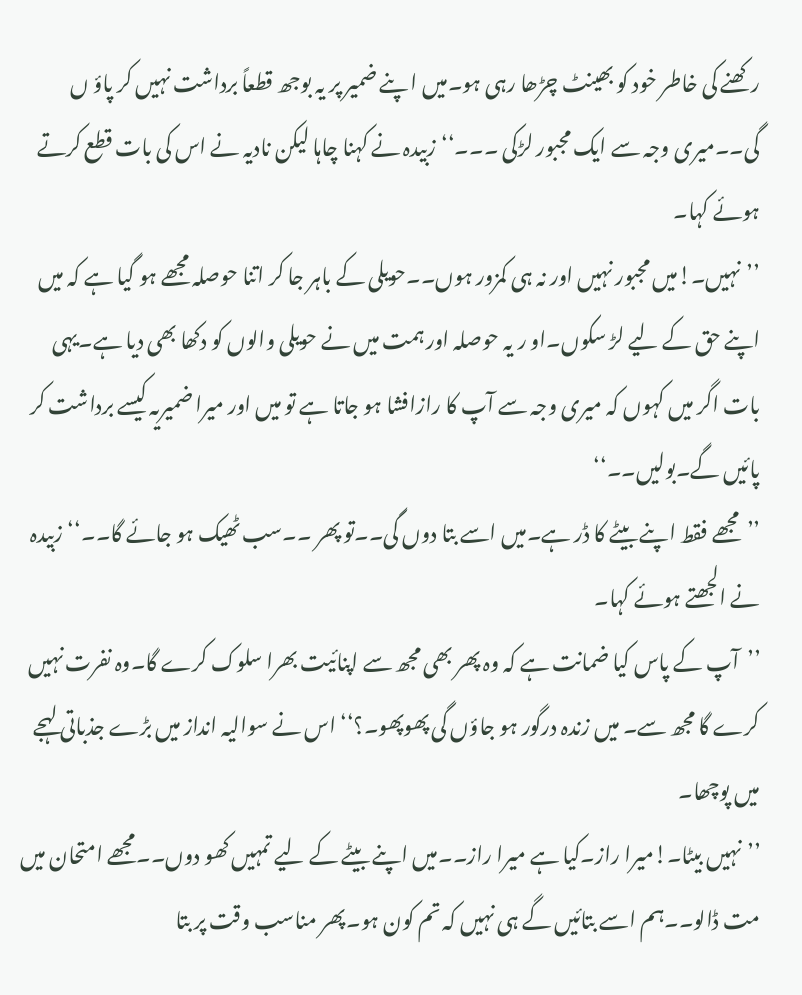رکھنے کی خاطر خود کو بھینٹ چڑھا رہی ہو۔میں ا پنے ضمیر پر یہ بوجھ قطعاً برداشت نہیں کر پاؤ ں گی۔۔میری وجہ سے ایک مجبور لڑکی ۔۔۔‘‘زبیدہ نے کہنا چاہا لیکن نادیہ نے اس کی بات قطع کرتے ہوئے کہا۔
’’نہیں۔!میں مجبور نہیں اور نہ ہی کمزور ہوں۔۔حویلی کے باہر جا کر اتنا حوصلہ مجھے ہو گیا ہے کہ میں اپنے حق کے لیے لڑ سکوں۔او ر یہ حوصلہ اور ہمت میں نے حویلی والوں کو دکھا بھی دیا ہے۔یہی بات اگر میں کہوں کہ میری وجہ سے آپ کا رازافشا ہو جاتا ہے تو میں اور میرا ضمیریہ کیسے برداشت کر پائیں گے۔بولیں۔۔‘‘
’’مجھے فقط اپنے بیٹے کا ڈر ہے۔میں اسے بتا دوں گی۔۔تو پھر ۔۔سب ٹھیک ہو جائے گا۔۔‘‘زبیدہ نے الجھتے ہوئے کہا۔
’’آپ کے پاس کیا ضمانت ہے کہ وہ پھر بھی مجھ سے اپنائیت بھرا سلوک کرے گا۔وہ نفرت نہیں کرے گا مجھ سے۔ میں زندہ درگور ہو جاؤں گی پھوپھو۔؟‘‘ اس نے سوالیہ انداز میں بڑے جذباتی لہجے میں پوچھا۔
’’نہیں بیٹا۔!میرا راز۔کیا ہے میرا راز۔۔میں اپنے بیٹے کے لیے تمہیں کھو دوں۔۔مجھے امتحان میں مت ڈالو۔۔ہم اسے بتائیں گے ہی نہیں کہ تم کون ہو۔پھر مناسب وقت پر بتا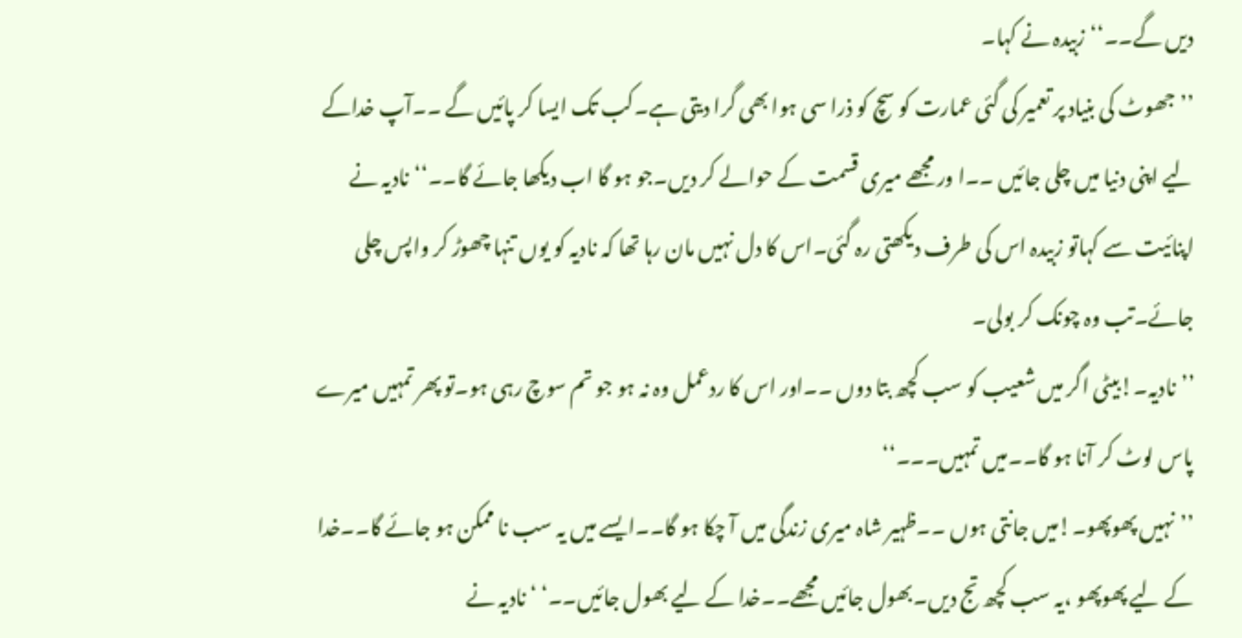دیں گے۔۔‘‘زبیدہ نے کہا۔
’’جھوٹ کی بنیاد پر تعمیر کی گئی عمارت کو سچ کو ذرا سی ہوا بھی گرا دیتی ہے۔کب تک ایسا کر پائیں گے ۔۔آپ خداکے لیے اپنی دنیا میں چلی جائیں ۔۔ا ور مجھے میری قسمت کے حوالے کر دیں۔جو ہو گا اب دیکھا جائے گا۔۔‘‘نادیہ نے اپنائیت سے کہاتو زبیدہ اس کی طرف دیکھتی رہ گئی۔اس کا دل نہیں مان رہا تھا کہ نادیہ کو یوں تنہا چھوڑ کر واپس چلی جائے۔تب وہ چونک کر بولی۔
’’نادیہ۔!بیٹی اگر میں شعیب کو سب کچھ بتا دوں ۔۔اور اس کا ردعمل وہ نہ ہو جو تم سوچ رہی ہو۔تو پھر تمہیں میرے پاس لوٹ کر آنا ہو گا۔۔میں تمہیں۔۔۔‘‘
’’نہیں پھوپھو۔!میں جانتی ہوں ۔۔ظہیر شاہ میری زندگی میں آ چکا ہو گا۔۔ایسے میں یہ سب نا ممکن ہو جائے گا۔۔خدا کے لیے پھوپھو ،یہ سب کچھ تج دیں۔بھول جائیں مجھے۔۔خدا کے لیے بھول جائیں۔۔‘ ‘ نادیہ نے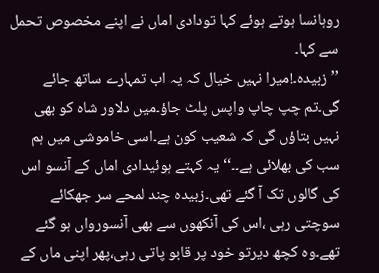روہانسا ہوتے ہوئے کہا تودادی اماں نے اپنے مخصوص تحمل سے کہا۔
’’زبیدہ۔!میرا نہیں خیال کہ یہ اب تمہارے ساتھ جائے گی۔تم چپ چاپ واپس پلٹ جاؤ۔میں دلاور شاہ کو بھی نہیں بتاؤں گی کہ شعیب کون ہے۔اسی خاموشی میں ہم سب کی بھلائی ہے۔۔‘‘یہ کہتے ہوئیدادی اماں کے آنسو اس کی گالوں تک آ گئے تھی۔زبیدہ چند لمحے سر جھکائے سوچتی رہی ،اس کی آنکھوں سے بھی آنسورواں ہو گئے تھے۔وہ کچھ دیرتو خود پر قابو پاتی رہی،پھر اپنی ماں کے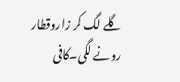گلے لگ کر زاروقطار رونے لگی۔کافی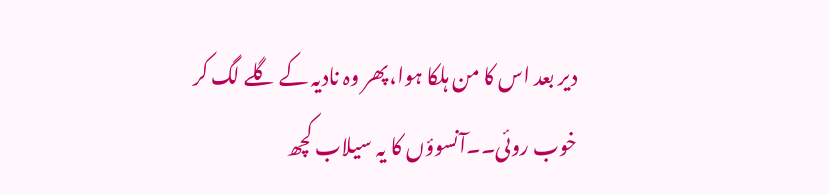دیر بعد اس کا من ہلکا ہوا،پھر وہ نادیہ کے گلے لگ کر خوب روئی۔۔آنسوؤں کا یہ سیلاب کچھ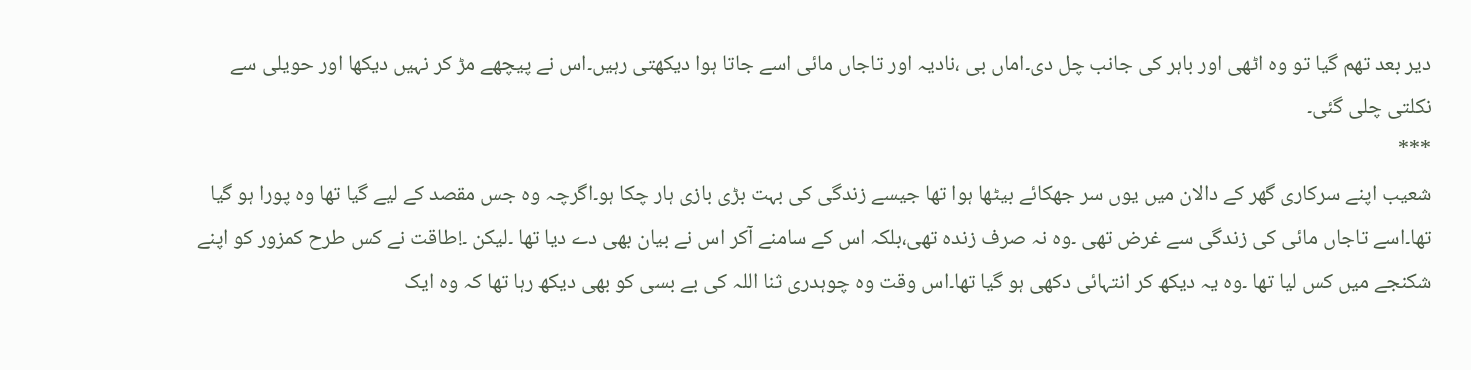دیر بعد تھم گیا تو وہ اٹھی اور باہر کی جانب چل دی۔اماں بی ،نادیہ اور تاجاں مائی اسے جاتا ہوا دیکھتی رہیں۔اس نے پیچھے مڑ کر نہیں دیکھا اور حویلی سے نکلتی چلی گئی۔
***
شعیب اپنے سرکاری گھر کے دالان میں یوں سر جھکائے بیٹھا ہوا تھا جیسے زندگی کی بہت بڑی بازی ہار چکا ہو۔اگرچہ وہ جس مقصد کے لیے گیا تھا وہ پورا ہو گیا تھا۔اسے تاجاں مائی کی زندگی سے غرض تھی ۔وہ نہ صرف زندہ تھی،بلکہ اس کے سامنے آکر اس نے بیان بھی دے دیا تھا ۔لیکن ۔!طاقت نے کس طرح کمزور کو اپنے شکنجے میں کس لیا تھا ۔وہ یہ دیکھ کر انتہائی دکھی ہو گیا تھا۔اس وقت وہ چوہدری ثنا اللہ کی بے بسی کو بھی دیکھ رہا تھا کہ وہ ایک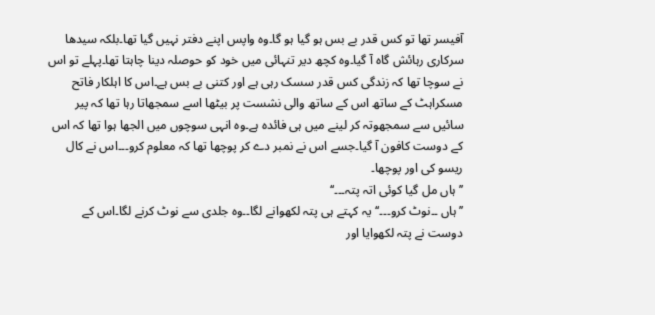آفیسر تھا تو کس قدر بے بس ہو گیا ہو گا۔وہ واپس اپنے دفتر نہیں گیا تھا۔بلکہ سیدھا سرکاری رہائش گاہ آ گیا۔وہ کچھ دیر تنہائی میں خود کو حوصلہ دینا چاہتا تھا۔پہلے تو اس نے سوچا تھا کہ زندگی کس قدر سسک رہی ہے اور کتنی بے بس ہے۔اس کا اہلکار فاتح مسکراہٹ کے ساتھ اس کے ساتھ والی نشست پر بیٹھا اسے سمجھاتا رہا تھا کہ پیر سائیں سے سمجھوتہ کر لینے میں ہی فائدہ ہے۔وہ انہی سوچوں میں الجھا ہوا تھا کہ اس کے دوست کافون آ گیا۔جسے اس نے نمبر دے کر پوچھا تھا کہ معلوم کرو۔۔۔اس نے کال ریسو کی اور پوچھا۔
’’ہاں مل گیا کوئی اتہ پتہ۔۔۔‘‘
’’ہاں ۔۔نوٹ کرو۔۔۔‘‘یہ کہتے ہی پتہ لکھوانے لگا۔۔وہ جلدی سے نوٹ کرنے لگا۔اس کے دوست نے پتہ لکھوایا اور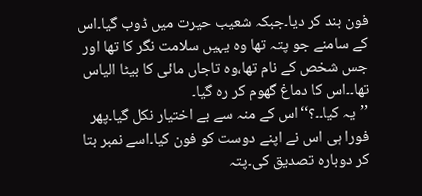فون بند کر دیا۔جبکہ شعیب حیرت میں ڈوب گیا۔اس کے سامنے جو پتہ تھا وہ یہیں سلامت نگر کا تھا اور جس شخص کے نام تھا،وہ تاجاں مائی کا بیٹا الیاس تھا۔۔اس کا دماغ گھوم کر رہ گیا۔
’’یہ کیا۔۔؟‘‘اس کے منہ سے بے اختیار نکل گیا۔پھر فورا ہی اس نے اپنے دوست کو فون کیا۔اسے نمبر بتا کر دوبارہ تصدیق کی۔پتہ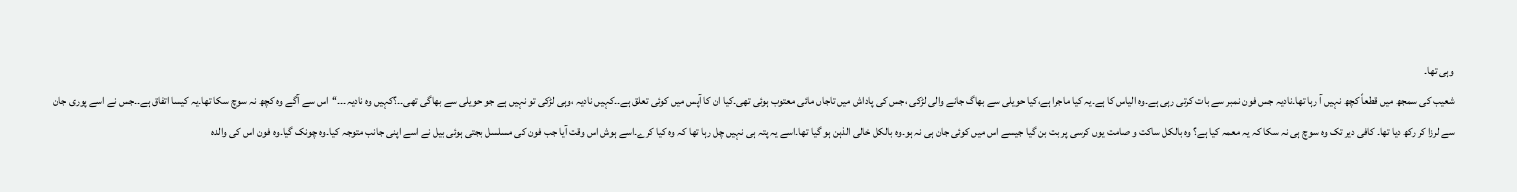وہی تھا۔
شعیب کی سمجھ میں قطعاً کچھ نہیں آ رہا تھا۔نادیہ جس فون نمبر سے بات کرتی رہی ہے۔وہ الیاس کا ہے۔یہ کیا ماجرا ہے،کیا حویلی سے بھاگ جانے والی لڑکی ،جس کی پاداش میں تاجاں مائی معتوب ہوئی تھی۔کیا ان کا آپس میں کوئی تعلق ہے۔۔کہیں نادیہ ،وہی لڑکی تو نہیں ہے جو حویلی سے بھاگی تھی۔۔؟کہیں وہ نادیہ۔۔۔‘‘اس سے آگے وہ کچھ نہ سوچ سکا تھا۔یہ کیسا اتفاق ہے۔۔جس نے اسے پوری جان سے لرزا کر رکھ دیا تھا۔ کافی دیر تک وہ سوچ ہی نہ سکا کہ یہ معمہ کیا ہے؟ وہ بالکل ساکت و صامت یوں کرسی پر بت بن گیا جیسے اس میں کوئی جان ہی نہ ہو۔وہ بالکل خالی الذہن ہو گیا تھا۔اسے یہ پتہ ہی نہیں چل رہا تھا کہ وہ کیا کرے۔اسے ہوش اس وقت آیا جب فون کی مسلسل بجتی ہوئی بیل نے اسے اپنی جانب متوجہ کیا۔وہ چونک گیا۔وہ فون اس کی والدہ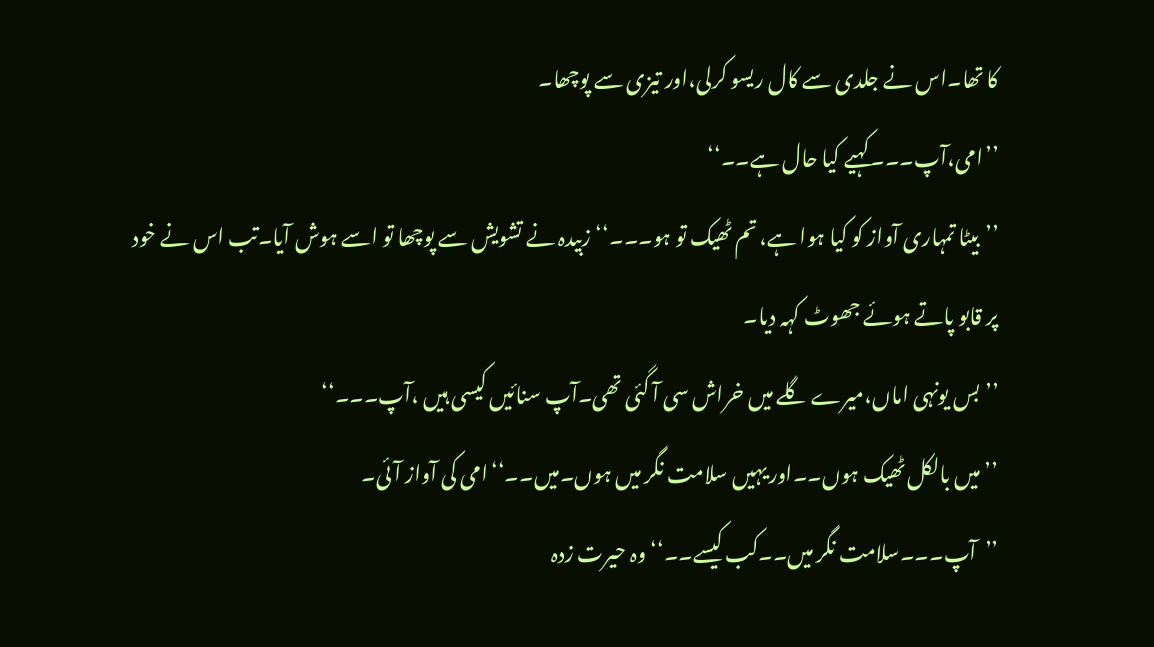کا تھا۔اس نے جلدی سے کال ریسو کرلی،اور تیزی سے پوچھا۔
’’امی،آپ۔۔۔کہیے کیا حال ہے۔۔‘‘
’’بیٹا تمہاری آواز کو کیا ہوا ہے، تم ٹھیک تو ہو۔۔۔‘‘زبیدہ نے تشویش سے پوچھا تو اسے ہوش آیا۔تب اس نے خود پر قابو پاتے ہوئے جھوٹ کہہ دیا۔
’’بس یونہی اماں،میرے گلے میں خراش سی آ گئی تھی۔آپ سنائیں کیسی ہیں ،آپ۔۔۔‘‘
’’میں بالکل ٹھیک ہوں۔۔اور یہیں سلامت نگر میں ہوں۔میں۔۔‘‘امی کی آواز آئی۔
’’آپ۔۔۔سلامت نگر میں۔۔کب کیسے۔۔‘‘وہ حیرت زدہ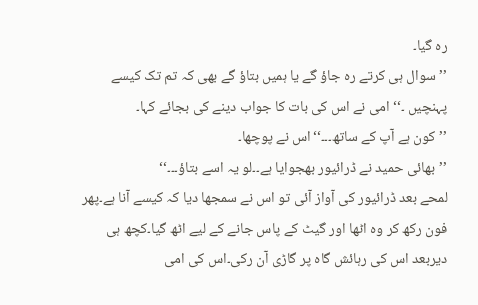رہ گیا۔
’’سوال ہی کرتے رہ جاؤ گے یا ہمیں بتاؤ گے بھی کہ تم تک کیسے پہنچیں ۔‘‘امی نے اس کی بات کا جواب دینے کی بجائے کہا۔
’’کون ہے آپ کے ساتھ۔۔۔‘‘اس نے پوچھا۔
’’بھائی حمید نے ڈرائیور بھجوایا ہے۔۔لو یہ اسے بتاؤ۔۔۔‘‘
لمحے بعد ڈرائیور کی آواز آئی تو اس نے سمجھا دیا کہ کیسے آنا ہے۔پھر فون رکھ کر وہ اٹھا اور گیٹ کے پاس جانے کے لیے اٹھ گیا۔کچھ ہی دیربعد اس کی رہائش گاہ پر گاڑی آن رکی۔اس کی امی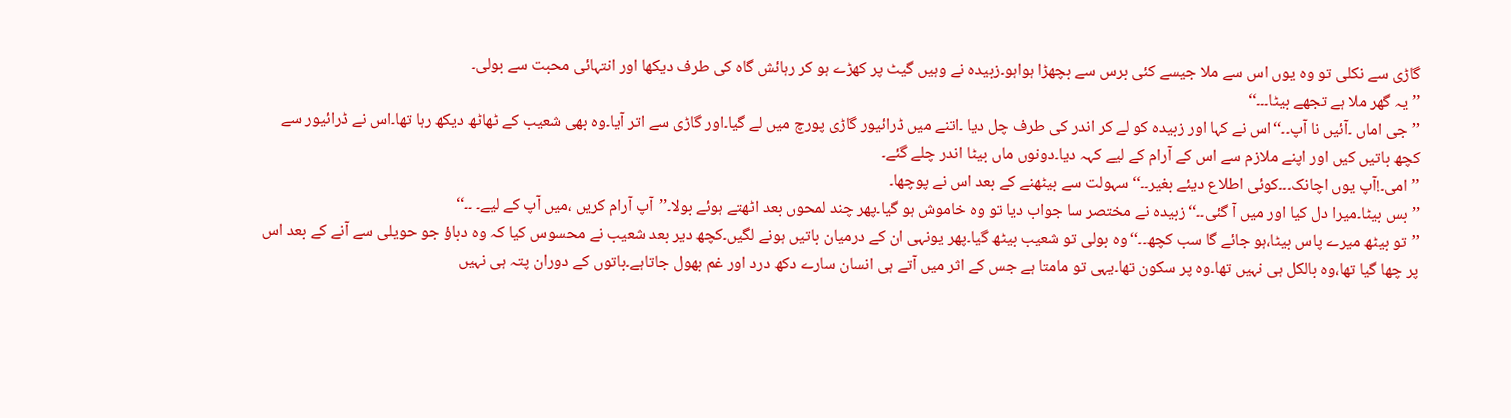گاڑی سے نکلی تو وہ یوں اس سے ملا جیسے کئی برس سے بچھڑا ہواہو۔زبیدہ نے وہیں گیٹ پر کھڑے ہو کر رہائش گاہ کی طرف دیکھا اور انتہائی محبت سے بولی۔
’’یہ گھر ملا ہے تجھے بیٹا۔۔۔‘‘
’’جی اماں ۔آئیں نا آپ۔۔‘‘اس نے کہا اور زبیدہ کو لے کر اندر کی طرف چل دیا ۔اتنے میں ڈرائیور گاڑی پورچ میں لے گیا۔اور گاڑی سے اتر آیا۔وہ بھی شعیب کے ٹھاٹھ دیکھ رہا تھا۔اس نے ڈرائیور سے کچھ باتیں کیں اور اپنے ملازم سے اس کے آرام کے لیے کہہ دیا۔دونوں ماں بیٹا اندر چلے گئے۔
’’امی۔!آپ یوں اچانک۔۔۔کوئی اطلاع دیئے بغیر۔۔‘‘سہولت سے بیٹھنے کے بعد اس نے پوچھا۔
’’بس بیٹا۔میرا دل کیا اور میں آ گئی۔۔‘‘زبیدہ نے مختصر سا جواب دیا تو وہ خاموش ہو گیا۔پھر چند لمحوں بعد اٹھتے ہوئے بولا۔’’آپ آرام کریں ،میں آپ کے لیے۔ ۔۔‘‘
’’تو بیٹھ میرے پاس بیٹا،ہو جائے گا سب کچھ۔۔‘‘وہ بولی تو شعیب بیٹھ گیا۔پھر یونہی ان کے درمیان باتیں ہونے لگیں۔کچھ دیر بعد شعیب نے محسوس کیا کہ وہ دباؤ جو حویلی سے آنے کے بعد اس پر چھا گیا تھا،وہ بالکل ہی نہیں تھا۔وہ پر سکون تھا۔یہی تو مامتا ہے جس کے اثر میں آتے ہی انسان سارے دکھ درد اور غم بھول جاتاہے۔باتوں کے دوران پتہ ہی نہیں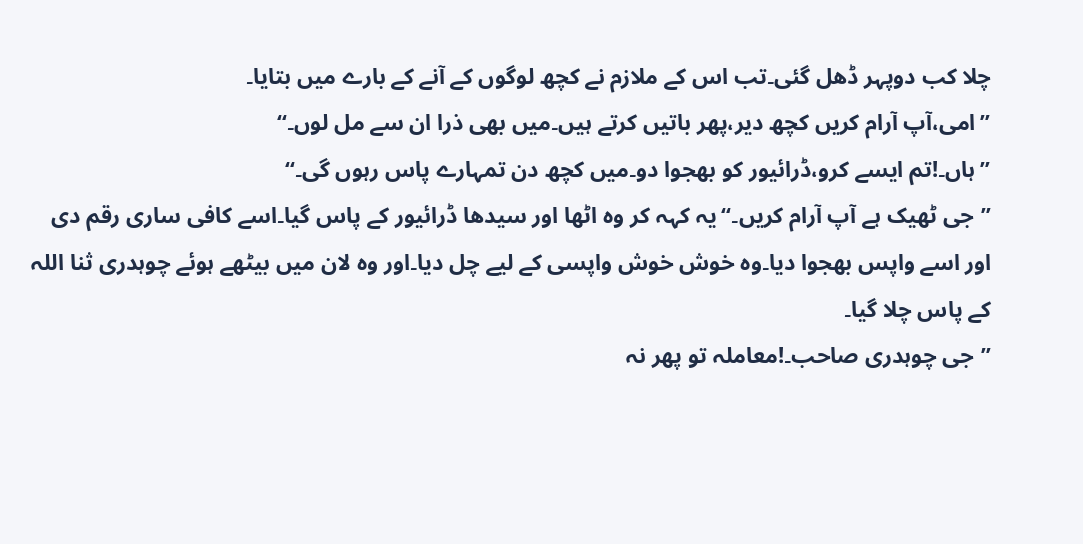چلا کب دوپہر ڈھل گئی۔تب اس کے ملازم نے کچھ لوگوں کے آنے کے بارے میں بتایا۔
’’امی،آپ آرام کریں کچھ دیر،پھر باتیں کرتے ہیں۔میں بھی ذرا ان سے مل لوں۔‘‘
’’ہاں۔!تم ایسے کرو،ڈرائیور کو بھجوا دو۔میں کچھ دن تمہارے پاس رہوں گی۔‘‘
’’جی ٹھیک ہے آپ آرام کریں۔‘‘یہ کہہ کر وہ اٹھا اور سیدھا ڈرائیور کے پاس گیا۔اسے کافی ساری رقم دی اور اسے واپس بھجوا دیا۔وہ خوش خوش واپسی کے لیے چل دیا۔اور وہ لان میں بیٹھے ہوئے چوہدری ثنا اللہ کے پاس چلا گیا۔
’’جی چوہدری صاحب۔!معاملہ تو پھر نہ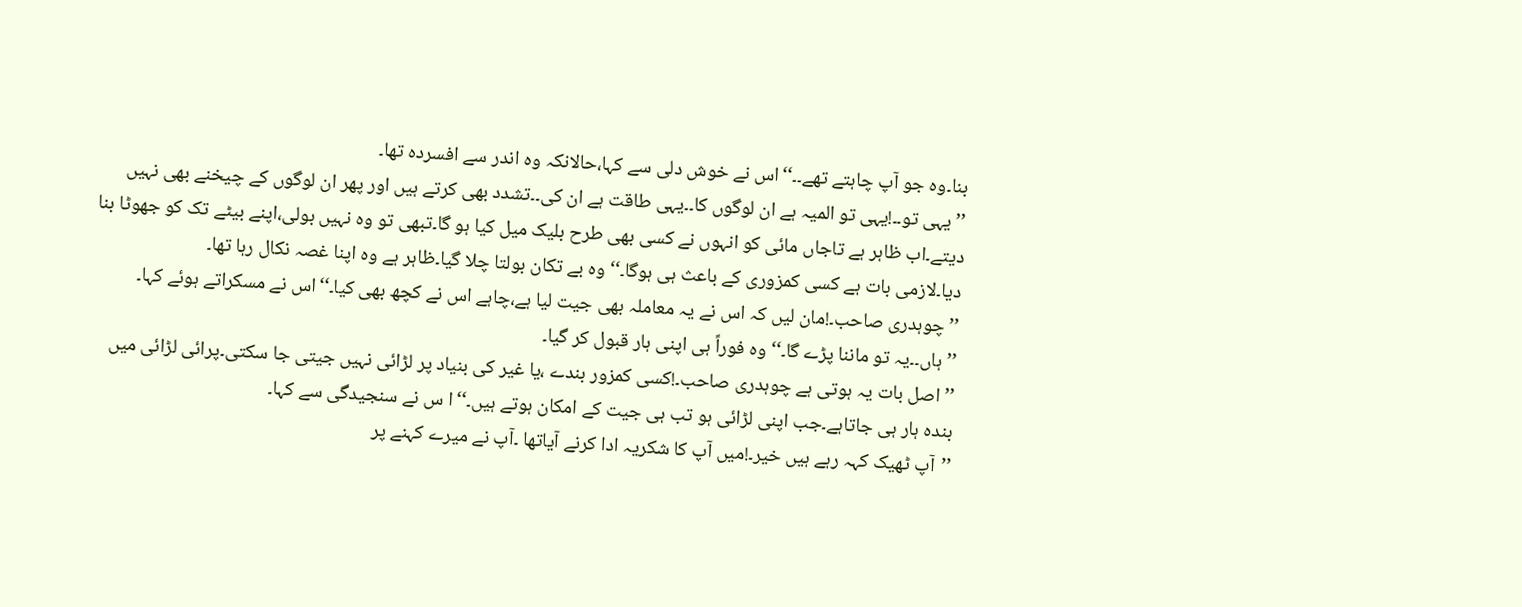بنا۔وہ جو آپ چاہتے تھے۔۔‘‘اس نے خوش دلی سے کہا،حالانکہ وہ اندر سے افسردہ تھا۔
’’یہی تو۔۔!یہی تو المیہ ہے ان لوگوں کا۔۔یہی طاقت ہے ان کی۔۔تشدد بھی کرتے ہیں اور پھر ان لوگوں کے چیخنے بھی نہیں دیتے۔اب ظاہر ہے تاجاں مائی کو انہوں نے کسی بھی طرح بلیک میل کیا ہو گا۔تبھی تو وہ نہیں بولی،اپنے بیٹے تک کو جھوٹا بنا دیا۔لازمی بات ہے کسی کمزوری کے باعث ہی ہوگا۔‘‘وہ بے تکان بولتا چلا گیا۔ظاہر ہے وہ اپنا غصہ نکال رہا تھا۔
’’چوہدری صاحب۔!مان لیں کہ اس نے یہ معاملہ بھی جیت لیا ہے،چاہے اس نے کچھ بھی کیا۔‘‘اس نے مسکراتے ہوئے کہا۔
’’ہاں۔۔یہ تو ماننا پڑے گا۔‘‘وہ فوراً ہی اپنی ہار قبول کر گیا۔
’’اصل بات یہ ہوتی ہے چوہدری صاحب۔!کسی کمزور بندے ،یا غیر کی بنیاد پر لڑائی نہیں جیتی جا سکتی۔پرائی لڑائی میں بندہ ہار ہی جاتاہے۔جب اپنی لڑائی ہو تب ہی جیت کے امکان ہوتے ہیں۔‘‘ا س نے سنجیدگی سے کہا۔
’’آپ ٹھیک کہہ رہے ہیں خیر۔!میں آپ کا شکریہ ادا کرنے آیاتھا ۔آپ نے میرے کہنے پر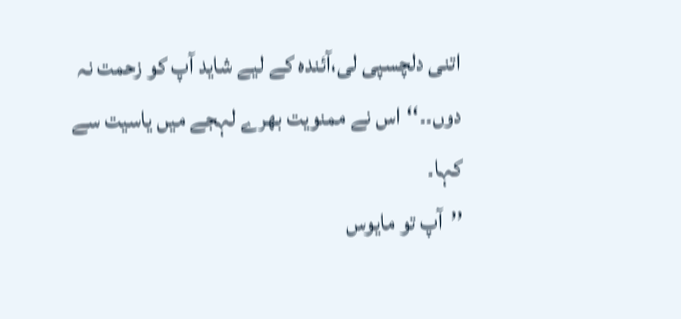اتنی دلچسپی لی،آئندہ کے لیے شاید آپ کو زحمت نہ دوں۔۔‘‘اس نے ممنویت بھرے لہجے میں یاسیت سے کہا۔
’’آپ تو مایوس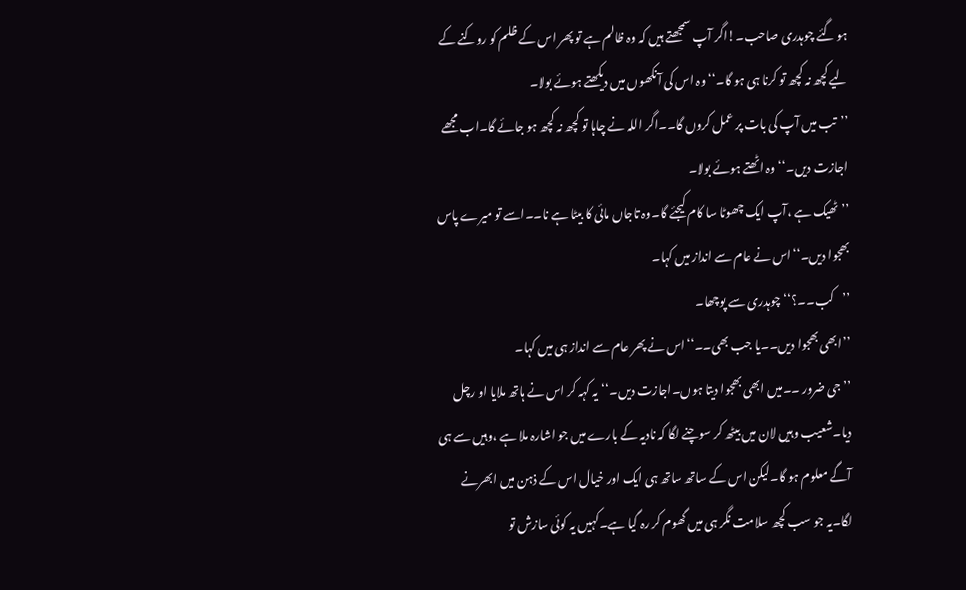ہو گئے چوہدری صاحب۔!اگر آپ سمجھتے ہیں کہ وہ ظالم ہے تو پھر اس کے ظلم کو روکنے کے لیے کچھ نہ کچھ تو کرنا ہی ہو گا۔‘‘وہ اس کی آنکھوں میں دیکھتے ہوئے بولا۔
’’تب میں آپ کی بات پر عمل کروں گا۔۔اگر اللہ نے چاہا تو کچھ نہ کچھ ہو جائے گا۔اب مجھے اجازت دیں۔‘‘وہ اٹھتے ہوئے بولا۔
’’ٹھیک ہے ،آپ ایک چھوٹا سا کام کیجئے گا۔وہ تاجاں مائی کا بیٹا ہے نا۔۔اسے تو میرے پاس بھجوا دیں۔‘‘اس نے عام سے انداز میں کہا۔
’’کب۔۔؟‘‘چوہدری سے پوچھا۔
’’ابھی بھجوا دیں۔۔یا جب بھی۔۔‘‘اس نے پھر عام سے انداز ہی میں کہا۔
’’جی ضرور ۔۔میں ابھی بھجوا دیتا ہوں۔اجازت دیں۔‘‘یہ کہہ کر اس نے ہاتھ ملایا او رچل دیا۔شعیب وہیں لان میں بیٹھ کر سوچنے لگا کہ نادیہ کے بارے میں جو اشارہ ملا ہے ،وہیں سے ہی آگے معلوم ہو گا۔لیکن اس کے ساتھ ساتھ ہی ایک اور خیال اس کے ذہن میں ابھرنے لگا۔یہ جو سب کچھ سلامت نگر ہی میں گھوم کر رہ گیا ہے۔کہیں یہ کوئی سازش تو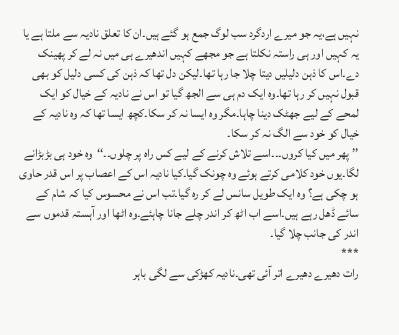نہیں ہے،یہ جو میرے اردگرد سب لوگ جمع ہو گئے ہیں۔ان کا تعلق نادیہ سے ملتا ہے یا یہ کہیں اور ہی راستہ نکلتا ہے جو مجھے کہیں اندھیرے ہی میں نہ لے کر پھینک دے۔اس کا ذہن دلیلیں دیتا چلا جا رہا تھا۔لیکن دل تھا کہ ذہن کی کسی دلیل کو بھی قبول نہیں کر رہا تھا۔وہ ایک دم ہی سے الجھ گیا تو اس نے نادیہ کے خیال کو ایک لمحے کے لیے جھٹک دینا چاہا۔مگر وہ ایسا نہ کر سکا۔کچھ ایسا تھا کہ وہ نادیہ کے خیال کو خود سے الگ نہ کر سکا۔
’’ پھر میں کیا کروں۔۔۔اسے تلاش کرنے کے لیے کس راہ پر چلوں۔۔‘‘وہ خود ہی بڑبڑانے لگا۔یوں خود کلامی کرتے ہوئے وہ چونک گیا۔کیا نادیہ اس کے اعصاب پر اس قدر حاوی ہو چکی ہے؟ وہ ایک طویل سانس لے کر رہ گیا۔تب اس نے محسوس کیا کہ شام کے سائے ڈھل رہے ہیں۔اسے اب اٹھ کر اندر چلے جانا چاہئے۔وہ اٹھا اور آہستہ قدموں سے اندر کی جانب چلا گیا۔
***
رات دھیرے دھیرے اتر آئی تھی۔نادیہ کھڑکی سے لگی باہر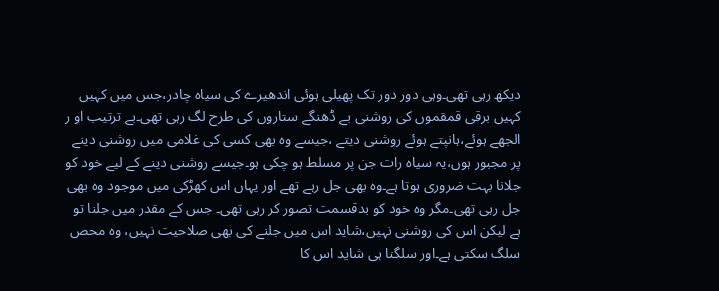دیکھ رہی تھی۔وہی دور دور تک پھیلی ہوئی اندھیرے کی سیاہ چادر،جس میں کہیں کہیں برقی قمقموں کی روشنی بے ڈھنگے ستاروں کی طرح لگ رہی تھی۔بے ترتیب او ر الجھے ہوئے،ہانپتے ہوئے روشنی دیتے ،جیسے وہ بھی کسی کی غلامی میں روشنی دینے پر مجبور ہوں،یہ سیاہ رات جن پر مسلط ہو چکی ہو۔جیسے روشنی دینے کے لیے خود کو جلانا بہت ضروری ہوتا ہے۔وہ بھی جل رہے تھے اور یہاں اس کھڑکی میں موجود وہ بھی جل رہی تھی۔مگر وہ خود کو بدقسمت تصور کر رہی تھی۔ جس کے مقدر میں جلنا تو ہے لیکن اس کی روشنی نہیں،شاید اس میں جلنے کی بھی صلاحیت نہیں، وہ محص سلگ سکتی ہے۔اور سلگنا ہی شاید اس کا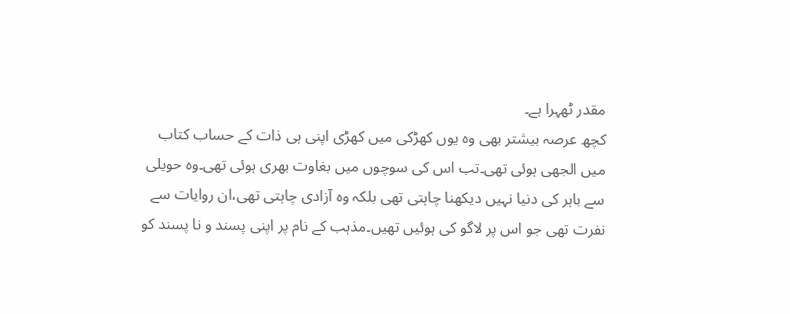مقدر ٹھہرا ہے۔
کچھ عرصہ بیشتر بھی وہ یوں کھڑکی میں کھڑی اپنی ہی ذات کے حساب کتاب میں الجھی ہوئی تھی۔تب اس کی سوچوں میں بغاوت بھری ہوئی تھی۔وہ حویلی سے باہر کی دنیا نہیں دیکھنا چاہتی تھی بلکہ وہ آزادی چاہتی تھی،ان روایات سے نفرت تھی جو اس پر لاگو کی ہوئیں تھیں۔مذہب کے نام پر اپنی پسند و نا پسند کو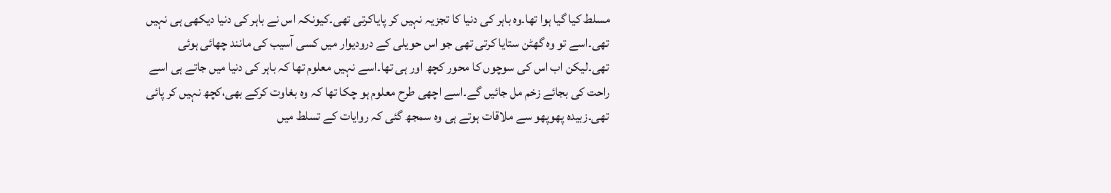مسلط کیا گیا ہوا تھا۔وہ باہر کی دنیا کا تجزیہ نہیں کر پایاکرتی تھی۔کیونکہ اس نے باہر کی دنیا دیکھی ہی نہیں تھی۔اسے تو وہ گھٹن ستایا کرتی تھی جو اس حویلی کے درودیوار میں کسی آسیب کی مانند چھائی ہوئی تھی۔لیکن اب اس کی سوچوں کا محور کچھ اور ہی تھا۔اسے نہیں معلوم تھا کہ باہر کی دنیا میں جاتے ہی اسے راحت کی بجائے زخم مل جائیں گے۔اسے اچھی طرح معلوم ہو چکا تھا کہ وہ بغاوت کرکے بھی،کچھ نہیں کر پائی تھی۔زبیدہ پھوپھو سے ملاقات ہوتے ہی وہ سمجھ گئی کہ روایات کے تسلط میں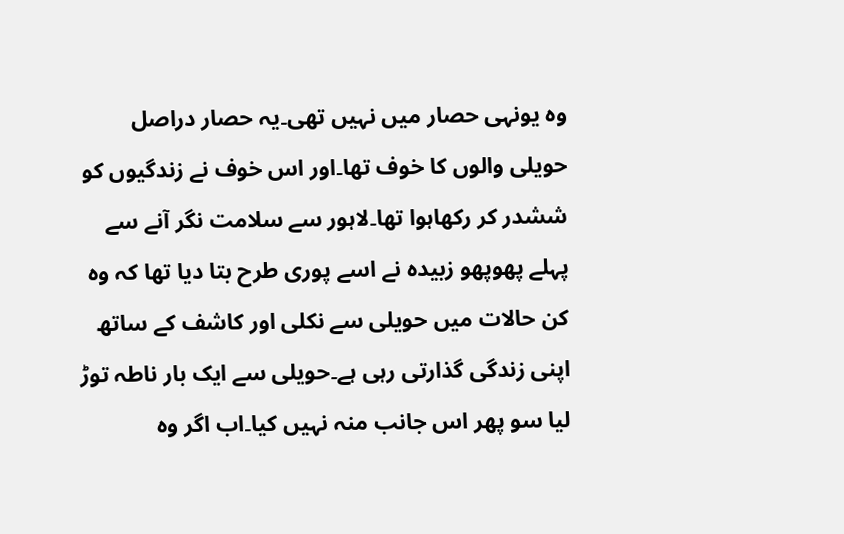وہ یونہی حصار میں نہیں تھی۔یہ حصار دراصل حویلی والوں کا خوف تھا۔اور اس خوف نے زندگیوں کو ششدر کر رکھاہوا تھا۔لاہور سے سلامت نگر آنے سے پہلے پھوپھو زبیدہ نے اسے پوری طرح بتا دیا تھا کہ وہ کن حالات میں حویلی سے نکلی اور کاشف کے ساتھ اپنی زندگی گذارتی رہی ہے۔حویلی سے ایک بار ناطہ توڑ لیا سو پھر اس جانب منہ نہیں کیا۔اب اگر وہ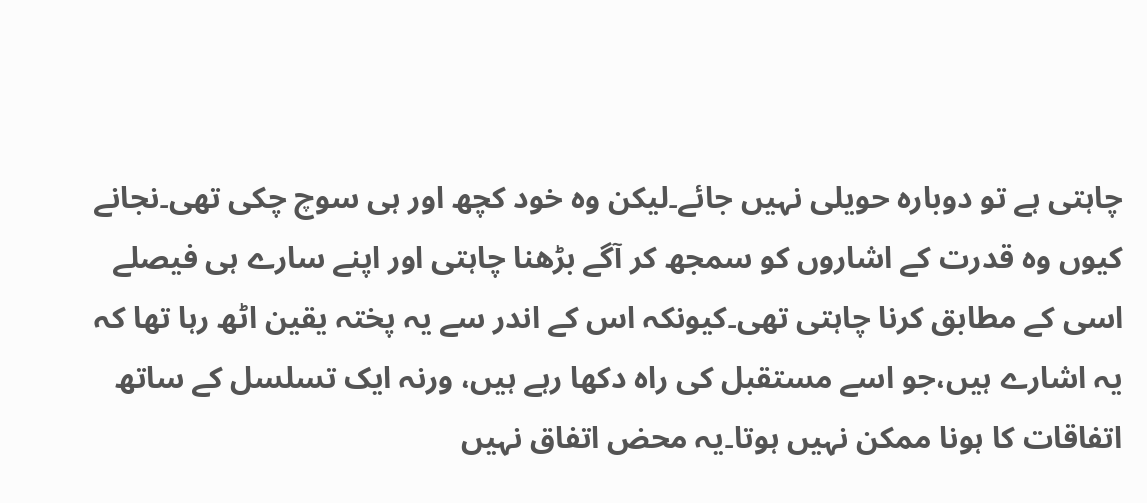چاہتی ہے تو دوبارہ حویلی نہیں جائے۔لیکن وہ خود کچھ اور ہی سوچ چکی تھی۔نجانے کیوں وہ قدرت کے اشاروں کو سمجھ کر آگے بڑھنا چاہتی اور اپنے سارے ہی فیصلے اسی کے مطابق کرنا چاہتی تھی۔کیونکہ اس کے اندر سے یہ پختہ یقین اٹھ رہا تھا کہ یہ اشارے ہیں،جو اسے مستقبل کی راہ دکھا رہے ہیں، ورنہ ایک تسلسل کے ساتھ اتفاقات کا ہونا ممکن نہیں ہوتا۔یہ محض اتفاق نہیں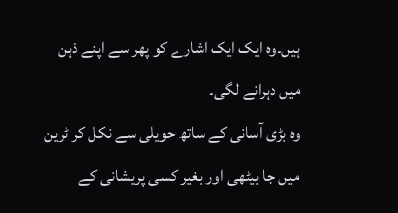ہیں۔وہ ایک ایک اشارے کو پھر سے اپنے ذہن میں دہرانے لگی۔
وہ بڑی آسانی کے ساتھ حویلی سے نکل کر ٹرین میں جا بیٹھی اور بغیر کسی پریشانی کے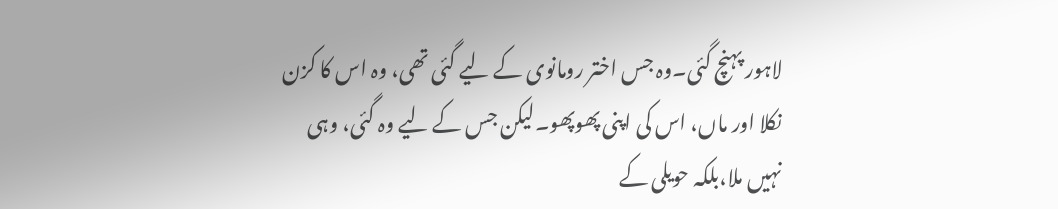لاہور پہنچ گئی۔وہ جس اختر رومانوی کے لیے گئی تھی، وہ اس کا کزن نکلا اور ماں، اس کی اپنی پھوپھو۔لیکن جس کے لیے وہ گئی، وہی نہیں ملا،بلکہ حویلی کے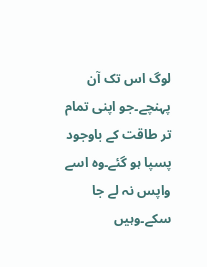لوگ اس تک آن پہنچے۔جو اپنی تمام تر طاقت کے باوجود پسپا ہو گئے۔وہ اسے واپس نہ لے جا سکے۔وہیں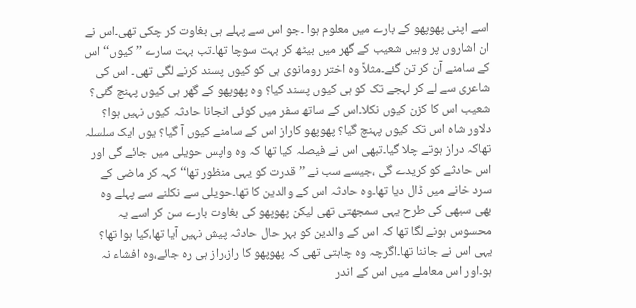اسے اپنی پھوپھو کے بارے میں معلوم ہوا ۔جو اس سے پہلے ہی بغاوت کر چکی تھی۔اس نے ان اشاروں پر وہیں شعیب کے گھر میں بیٹھ کر بہت سوچا تھا۔تب بہت سارے ’’کیوں‘‘ اس کے سامنے آن کر تن گئے۔مثلاً وہ اختر رومانوی ہی کو کیوں پسند کرنے لگی تھی۔ اس کی شاعری سے لے کر لہجے تک کو ہی کیوں پسند کیا؟ وہ پھوپھو کے گھر ہی کیوں پہنچ گئی؟ شعیب اس کا کزن کیوں نکلا۔اس کے ساتھ سفر میں کوئی انجانا حادثہ کیوں نہیں ہوا؟ دلاور شاہ اس تک کیوں پہنچ گیا؟ پھوپھو کاراز اس کے سامنے کیوں آ گیا؟ یوں ایک سلسلہ تھاکہ دراز ہوتے چلا گیا۔تبھی اس نے فیصلہ کیا تھا کہ وہ واپس حویلی میں جائے گی اور اس حادثے کو کریدے گی ،جیسے سب نے ’’قدرت کو یہی منظور تھا‘‘ کہہ کر ماضی کے سرد خانے میں ڈال دیا تھا۔وہ حادثہ اس کے والدین کا تھا۔حویلی سے نکلنے سے پہلے وہ بھی سبھی کی طرح یہی سمجھتی تھی لیکن پھوپھو کی بغاوت بارے سن کر اسے یہ محسوس ہونے لگا تھا کہ اس کے والدین کو بہر حال حادثہ پیش نہیں آیا تھا،کیا ہوا تھا؟ یہی اس نے جاننا تھا۔اگرچہ وہ چاہتی تھی کہ پھوپھو کا راز،راز ہی رہ جائے،وہ افشاء نہ ہو۔اور اس معاملے میں اس کے اندر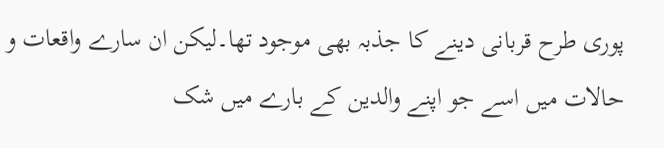پوری طرح قربانی دینے کا جذبہ بھی موجود تھا۔لیکن ان سارے واقعات و حالات میں اسے جو اپنے والدین کے بارے میں شک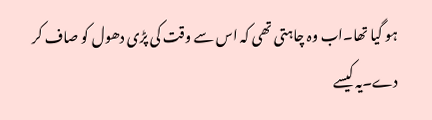ہو گیا تھا۔اب وہ چاہتی تھی کہ اس سے وقت کی پڑی دھول کو صاف کر دے۔یہ کیسے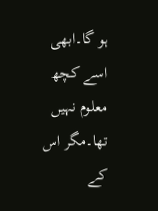ہو گا۔ابھی اسے کچھ معلوم نہیں تھا۔مگر اس کے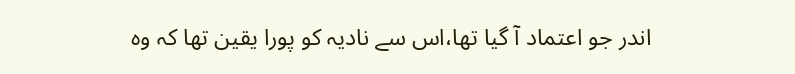اندر جو اعتماد آ گیا تھا،اس سے نادیہ کو پورا یقین تھا کہ وہ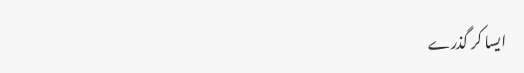ایسا کر گذرے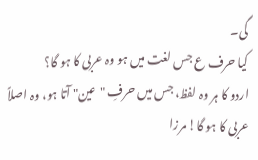گی۔
کیا حرف ع جس لغت میں ہو وہ عربی کا ہو گا؟
اردو کا ہر وہ لفظ، جس میں حرفِ "عین" آتا ہو، وہ اصلاً عربی کا ہو گا! مرزا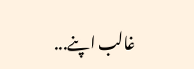غالب اپنے...